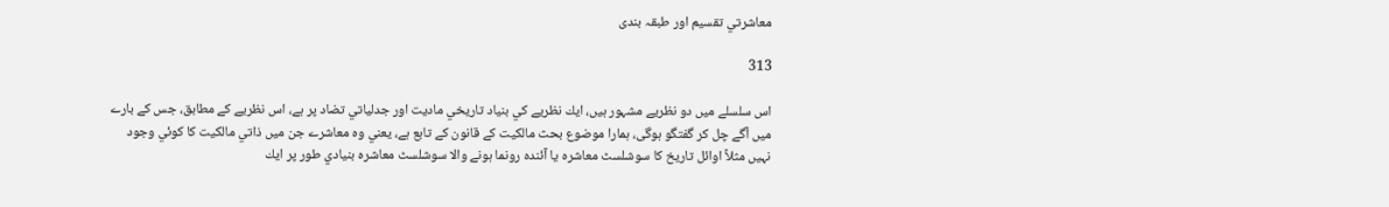معاشرتي تقسيم اور طبقہ بندى

313

اس سلسلے ميں دو نظريے مشہور ہيں، ايك نظريے كي بنياد تاريخي ماديت اور جدلياتي تضاد پر ہے، اس نظريے كے مطابق، جس كے بارے ميں آگے چل كر گفتگو ہوگى، ہمارا موضوع بحث مالكيت كے قانون كے تابع ہے، يعني وہ معاشرے جن ميں ذاتي مالكيت كا كوئي وجود نہيں مثلاً اوائل تاريخ كا سوشلسٹ معاشرہ يا آئندہ رونما ہونے والا سوشلسٹ معاشرہ بنيادي طور پر ايك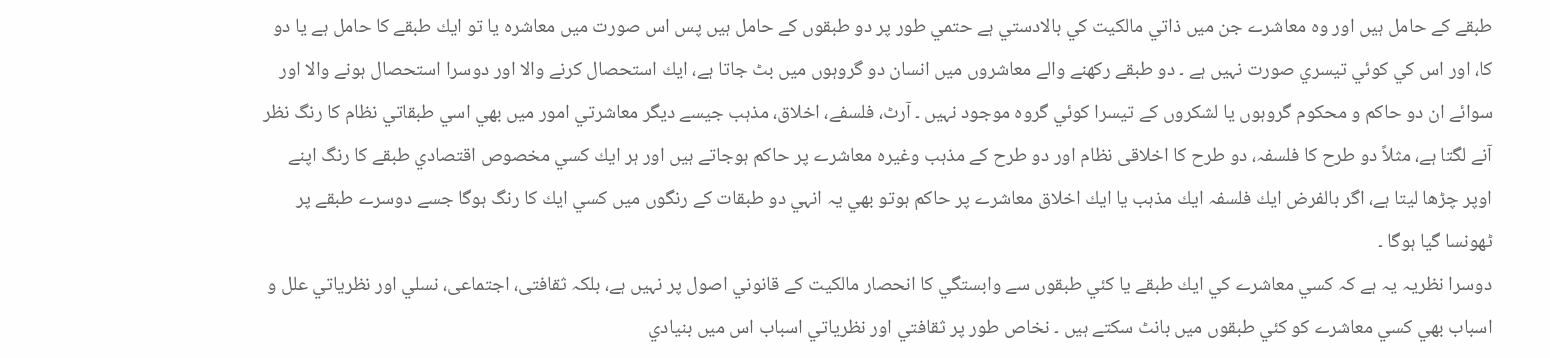طبقے كے حامل ہيں اور وہ معاشرے جن ميں ذاتي مالكيت كي بالادستي ہے حتمي طور پر دو طبقوں كے حامل ہيں پس اس صورت ميں معاشرہ يا تو ايك طبقے كا حامل ہے يا دو كا، اور اس كي كوئي تيسري صورت نہيں ہے ۔ دو طبقے ركھنے والے معاشروں ميں انسان دو گروہوں ميں بٹ جاتا ہے، ايك استحصال كرنے والا اور دوسرا استحصال ہونے والا اور سوائے ان دو حاكم و محكوم گروہوں يا لشكروں كے تيسرا كوئي گروہ موجود نہيں ۔ آرٹ، فلسفے، اخلاق، مذہب جيسے ديگر معاشرتي امور ميں بھي اسي طبقاتي نظام كا رنگ نظر آنے لگتا ہے، مثلاً دو طرح كا فلسفہ، دو طرح كا اخلاقى نظام اور دو طرح كے مذہب وغيرہ معاشرے پر حاكم ہوجاتے ہيں اور ہر ايك كسي مخصوص اقتصادي طبقے كا رنگ اپنے اوپر چڑھا ليتا ہے، اگر بالفرض ايك فلسفہ ايك مذہب يا ايك اخلاق معاشرے پر حاكم ہوتو بھي يہ انہي دو طبقات كے رنگوں ميں كسي ايك كا رنگ ہوگا جسے دوسرے طبقے پر ٹھونسا گيا ہوگا ۔
دوسرا نظريہ يہ ہے كہ كسي معاشرے كي ايك طبقے يا كئي طبقوں سے وابستگي كا انحصار مالكيت كے قانوني اصول پر نہيں ہے، بلكہ ثقافتى، اجتماعى، نسلي اور نظرياتي علل و اسباب بھي كسي معاشرے كو كئي طبقوں ميں بانٹ سكتے ہيں ۔ نخاص طور پر ثقافتي اور نظرياتي اسباب اس ميں بنيادي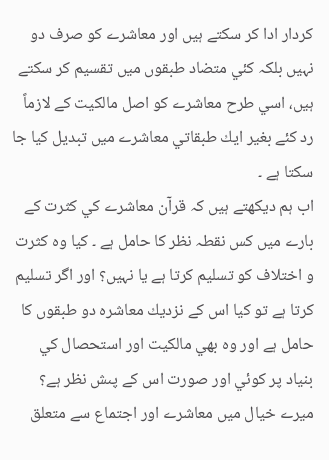كردار ادا كر سكتے ہيں اور معاشرے كو صرف دو نہيں بلكہ كئي متضاد طبقوں ميں تقسيم كر سكتے ہيں، اسي طرح معاشرے كو اصل مالكيت كے لازماً رد كئے بغير ايك طبقاتي معاشرے ميں تبديل كيا جا سكتا ہے ۔
اب ہم ديكھتے ہيں كہ قرآن معاشرے كي كثرت كے بارے ميں كس نقطہ نظر كا حامل ہے ۔ كيا وہ كثرت و اختلاف كو تسليم كرتا ہے يا نہيں؟ اور اگر تسليم كرتا ہے تو كيا اس كے نزديك معاشرہ دو طبقوں كا حامل ہے اور وہ بھي مالكيت اور استحصال كي بنياد پر كوئي اور صورت اس كے پىش نظر ہے؟ ميرے خيال ميں معاشرے اور اجتماع سے متعلق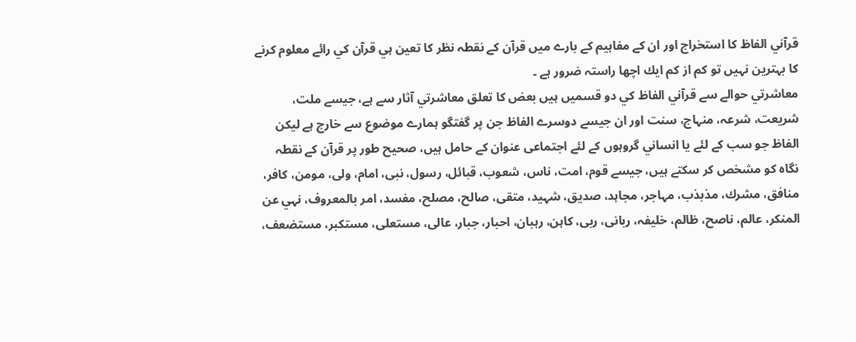قرآني الفاظ كا استخراج اور ان كے مفاہيم كے بارے ميں قرآن كے نقطہ نظر كا تعين ہي قرآن كي رائے معلوم كرنے كا بہترين نہيں تو كم از كم ايك اچھا راستہ ضرور ہے ۔
معاشرتي حوالے سے قرآني الفاظ كي دو قسميں ہيں بعض كا تعلق معاشرتي آثار سے ہے، جيسے ملت، شريعت، شرعہ، منہاج، سنت اور ان جيسے دوسرے الفاظ جن پر گفتگو ہمارے موضوع سے خارج ہے ليكن الفاظ جو سب كے لئے يا انساني گروہوں كے لئے اجتماعى عنوان كے حامل ہيں، صحيح طور پر قرآن كے نقطہ نگاہ كو مشخص كر سكتے ہيں، جيسے قوم، امت، ناس، شعوب، قبائل، رسول، نبى، امام، ولى، مومن، كافر، منافق، مشرك، مذبذب، مہاجر، مجاہد، صديق، شہيد، متقى، صالح، مصلح، مفسد، امر بالمعروف، نہي عن المنكر، عالم، ناصح، ظالم، خليفہ، ربانى، ربى، كاہن، رہبان، احبار، جبار، عالى، مستعلى، مستكبر، مستضعف،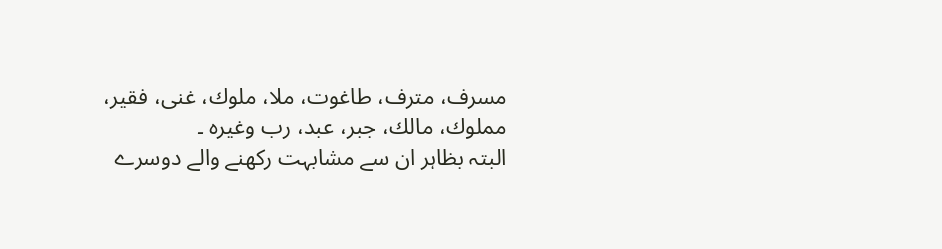مسرف، مترف، طاغوت، ملا، ملوك، غنى، فقير، مملوك، مالك، جبر، عبد، رب وغيرہ ۔
البتہ بظاہر ان سے مشابہت ركھنے والے دوسرے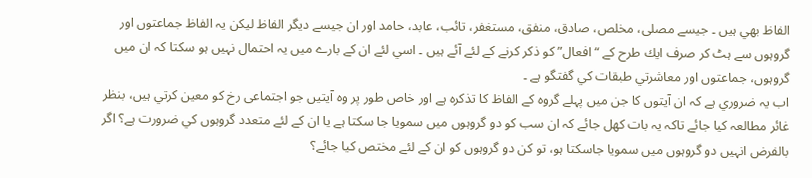الفاظ بھي ہيں ۔ جيسے مصلى، مخلص، صادق، منفق، مستغفر، تائب، عابد، حامد اور ان جيسے ديگر الفاظ ليكن يہ الفاظ جماعتوں اور گروہوں سے ہٹ كر صرف ايك طرح كے “افعال” كو ذكر كرنے كے لئے آئے ہيں ۔ اسي لئے ان كے بارے ميں يہ احتمال نہيں ہو سكتا كہ ان ميں گروہوں، جماعتوں اور معاشرتي طبقات كي گفتگو ہے ۔
اب يہ ضروري ہے كہ ان آيتوں كا جن ميں پہلے گروہ كے الفاظ كا تذكرہ ہے اور خاص طور پر وہ آيتيں جو اجتماعى رخ كو معين كرتي ہيں، بنظر غائر مطالعہ كيا جائے تاكہ يہ بات كھل جائے كہ ان سب كو دو گروہوں ميں سمويا جا سكتا ہے يا ان كے لئے متعدد گروہوں كي ضرورت ہے؟ اگر بالفرض انہيں دو گروہوں ميں سمويا جاسكتا ہو، تو كن دو گروہوں كو ان كے لئے مختص كيا جائے؟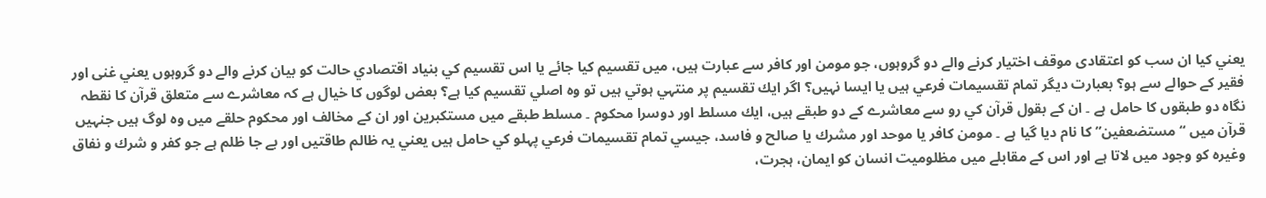يعني كيا ان سب كو اعتقادى موقف اختيار كرنے والے دو گروہوں، جو مومن اور كافر سے عبارت ہيں، ميں تقسيم كيا جائے يا اس تقسيم كي بنياد اقتصادي حالت كو بيان كرنے والے دو گروہوں يعني غنى اور فقير كے حوالے سے ہو؟ بعبارت ديگر تمام تقسيمات فرعي ہيں يا ايسا نہيں؟ اگر ايك تقسيم پر منتہي ہوتي ہيں تو وہ اصلي تقسيم كيا ہے؟ بعض لوگوں كا خيال ہے كہ معاشرے سے متعلق قرآن كا نقطہ نگاہ دو طبقوں كا حامل ہے ۔ ان كے بقول قرآن كي رو سے معاشرے كے دو طبقے ہيں، ايك مسلط اور دوسرا محكوم ۔ مسلط طبقے ميں مستكبرين اور ان كے مخالف اور محكوم حلقے ميں وہ لوگ ہيں جنہيں قرآن ميں “مستضعفين” كا نام ديا گيا ہے ۔ مومن كافر يا موحد اور مشرك يا صالح و فاسد، جيسي تمام تقسيمات فرعي پہلو كي حامل ہيں يعني يہ ظالم طاقتيں اور بے جا ظلم ہے جو كفر و شرك و نفاق وغيرہ كو وجود ميں لاتا ہے اور اس كے مقابلے ميں مظلوميت انسان كو ايمان، ہجرت،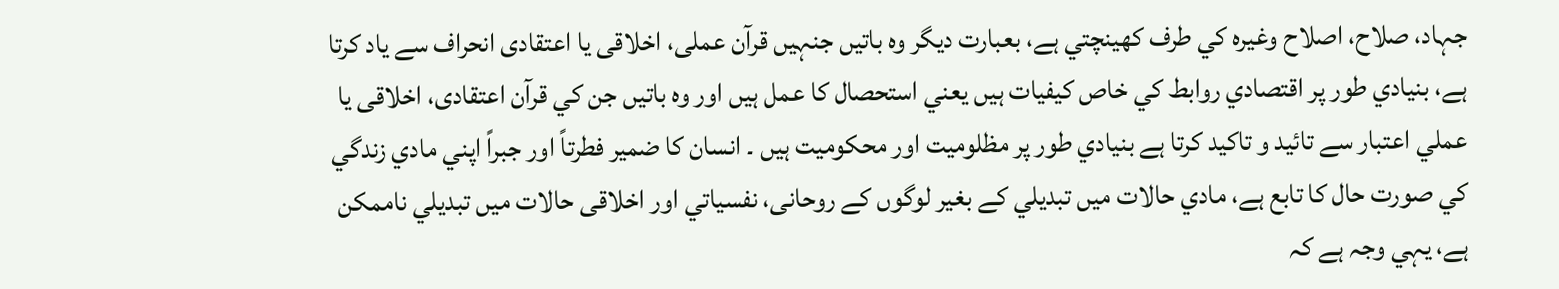جہاد، صلاح، اصلاح وغيرہ كي طرف كھينچتي ہے، بعبارت ديگر وہ باتيں جنہيں قرآن عملى، اخلاقى يا اعتقادى انحراف سے ياد كرتا ہے، بنيادي طور پر اقتصادي روابط كي خاص كيفيات ہيں يعني استحصال كا عمل ہيں اور وہ باتيں جن كي قرآن اعتقادى، اخلاقى يا عملي اعتبار سے تائيد و تاكيد كرتا ہے بنيادي طور پر مظلوميت اور محكوميت ہيں ۔ انسان كا ضمير فطرتاً اور جبراً اپني مادي زندگي كي صورت حال كا تابع ہے، مادي حالات ميں تبديلي كے بغير لوگوں كے روحانى، نفسياتي اور اخلاقى حالات ميں تبديلي ناممكن ہے، يہي وجہ ہے كہ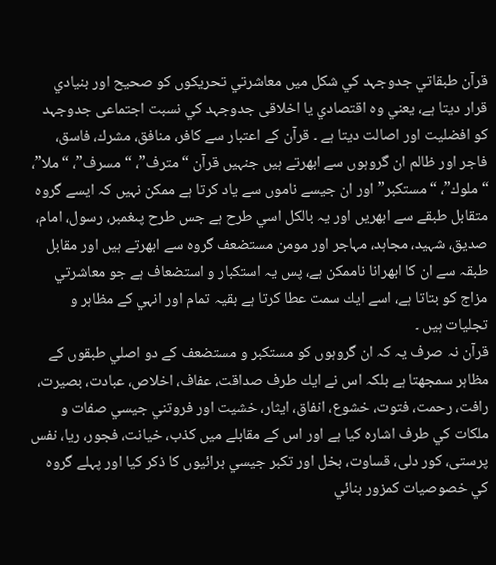قرآن طبقاتي جدوجہد كي شكل ميں معاشرتي تحريكوں كو صحيح اور بنيادي قرار ديتا ہے، يعني وہ اقتصادي يا اخلاقى جدوجہد كي نسبت اجتماعى جدوجہد كو افضليت اور اصالت ديتا ہے ۔ قرآن كے اعتبار سے كافر، منافق، مشرك، فاسق، فاجر اور ظالم ان گروہوں سے ابھرتے ہيں جنہيں قرآن “مترف”، “مسرف”، “ملا”، “ملوك”، “مستكبر” اور ان جيسے ناموں سے ياد كرتا ہے ممكن نہيں كہ ايسے گروہ متقابل طبقے سے ابھريں اور يہ بالكل اسي طرح ہے جس طرح پىغمبر، رسول، امام، صديق، شہيد، مجاہد، مہاجر اور مومن مستضعف گروہ سے ابھرتے ہيں اور مقابل طبقہ سے ان كا ابھرانا ناممكن ہے، پس يہ استكبار و استضعاف ہے جو معاشرتي مزاج كو بتاتا ہے، اسے ايك سمت عطا كرتا ہے بقيہ تمام اور انہي كے مظاہر و تجليات ہيں ۔
قرآن نہ صرف يہ كہ ان گروہوں كو مستكبر و مستضعف كے دو اصلي طبقوں كے مظاہر سمجھتا ہے بلكہ اس نے ايك طرف صداقت، عفاف، اخلاص، عبادت، بصيرت، رافت، رحمت، فتوت، خشوع، انفاق، ايثار، خشيت اور فروتني جيسي صفات و ملكات كي طرف اشارہ كيا ہے اور اس كے مقابلے ميں كذب، خيانت، فجور، ريا، نفس پرستى، كور دلى، قساوت، بخل اور تكبر جيسي برائيوں كا ذكر كيا اور پہلے گروہ كي خصوصيات كمزور بنائي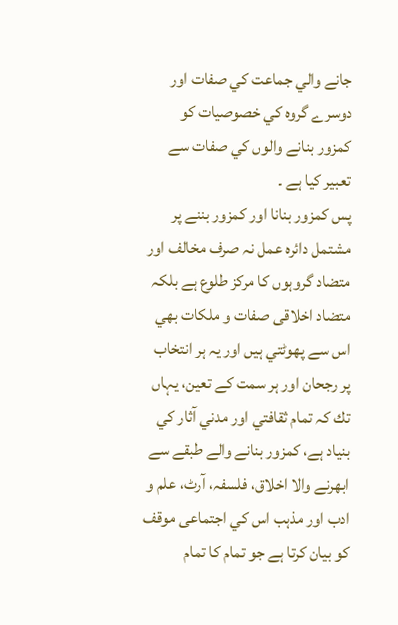جانے والي جماعت كي صفات اور دوسرے گروہ كي خصوصيات كو كمزور بنانے والوں كي صفات سے تعبير كيا ہے ۔
پس كمزور بنانا اور كمزور بننے پر مشتمل دائرہ عمل نہ صرف مخالف اور متضاد گروہوں كا مركز طلوع ہے بلكہ متضاد اخلاقى صفات و ملكات بھي اس سے پھوٹتي ہيں اور يہ ہر انتخاب پر رجحان اور ہر سمت كے تعين، يہاں تك كہ تمام ثقافتي اور مدني آثار كي بنياد ہے، كمزور بنانے والے طبقے سے ابھرنے والا اخلاق، فلسفہ، آرٹ، علم و ادب اور مذہب اس كي اجتماعى موقف كو بيان كرتا ہے جو تمام كا تمام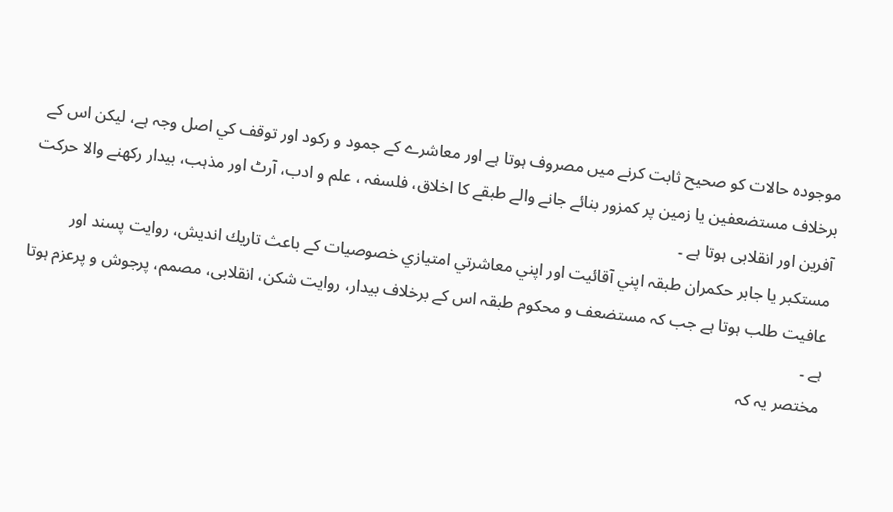موجودہ حالات كو صحيح ثابت كرنے ميں مصروف ہوتا ہے اور معاشرے كے جمود و ركود اور توقف كي اصل وجہ ہے، ليكن اس كے برخلاف مستضعفين يا زمين پر كمزور بنائے جانے والے طبقے كا اخلاق، فلسفہ ، علم و ادب، آرٹ اور مذہب، بيدار ركھنے والا حركت آفرين اور انقلابى ہوتا ہے ۔
مستكبر يا جابر حكمران طبقہ اپني آقائيت اور اپني معاشرتي امتيازي خصوصيات كے باعث تاريك انديش، روايت پسند اور عافيت طلب ہوتا ہے جب كہ مستضعف و محكوم طبقہ اس كے برخلاف بيدار، روايت شكن، انقلابى، مصمم، پرجوش و پرعزم ہوتا ہے ۔
مختصر يہ كہ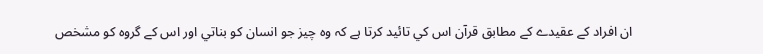ان افراد كے عقيدے كے مطابق قرآن اس كي تائيد كرتا ہے كہ وہ چيز جو انسان كو بناتي اور اس كے گروہ كو مشخص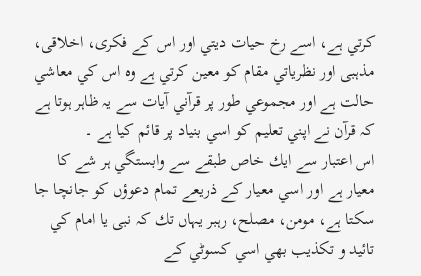كرتي ہے، اسے رخ حيات ديتي اور اس كے فكرى، اخلاقى، مذہبى اور نظرياتي مقام كو معين كرتي ہے وہ اس كي معاشي حالت ہے اور مجموعي طور پر قرآني آيات سے يہ ظاہر ہوتا ہے كہ قرآن نے اپني تعليم كو اسي بنياد پر قائم كيا ہے ۔
اس اعتبار سے ايك خاص طبقے سے وابستگي ہر شے كا معيار ہے اور اسي معيار كے ذريعے تمام دعوؤں كو جانچا جا سكتا ہے، مومن، مصلح، رہبر يہاں تك كہ نبى يا امام كي تائيد و تكذيب بھي اسي كسوٹي كے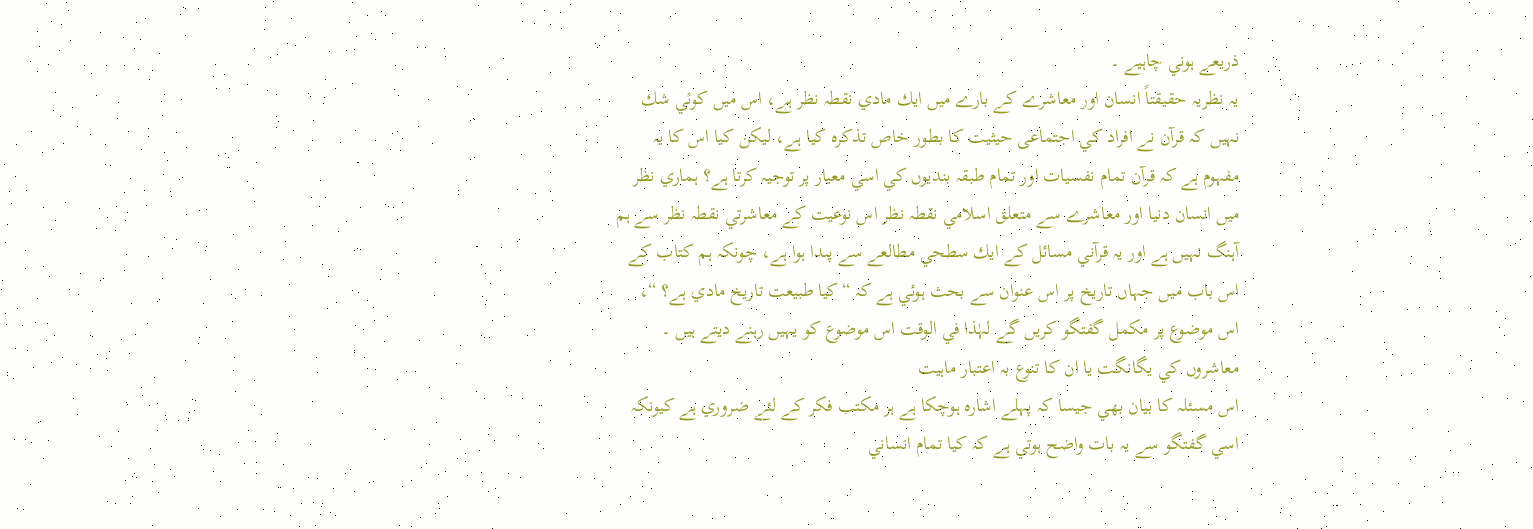ذريعے ہوني چاہيے ۔
يہ نظريہ حقيقتاً انسان اور معاشرے كے بارے ميں ايك مادي نقطہ نظر ہے، اس ميں كوئي شك نہيں كہ قرآن نے افراد كي اجتماعى حيثيت كا بطور خاص تذكرہ كيا ہے، ليكن كيا اس كا يہ مفہوم ہے كہ قرآن تمام نفسيات اور تمام طبقہ بنديوں كي اسي معيار پر توجيہ كرتا ہے؟ ہماري نظر ميں انسان دنيا اور معاشرے سے متعلق اسلامي نقطہ نظر اس نوعيت كے معاشرتي نقطہ نظر سے ہم آہنگ نہيں ہے اور يہ قرآني مسائل كے ايك سطحي مطالعے سے پىدا ہوا ہے، چونكہ ہم كتاب كے اس باب ميں جہاں تاريخ پر اس عنوان سے بحث ہوئي ہے كہ “كيا طبيعت تاريخ مادي ہے؟ “، اس موضوع پر مكمل گفتگو كريں گے لہٰذا في الوقت اس موضوع كو يہيں رہنے ديتے ہيں ۔
معاشروں كي يگانگت يا ان كا تنوع بہ اعتبار ماہيت
اس مسئلہ كا بيان بھي جيسا كہ پہلے اشارہ ہوچكا ہے ہر مكتب فكر كے لئے ضروري ہے كيونكہ اسي گفتگو سے يہ بات واضح ہوتي ہے كہ كيا تمام انساني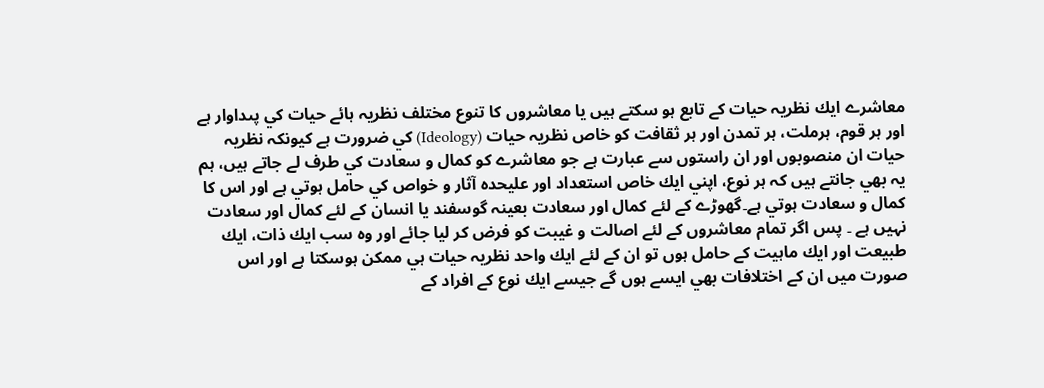معاشرے ايك نظريہ حيات كے تابع ہو سكتے ہيں يا معاشروں كا تنوع مختلف نظريہ ہائے حيات كي پىداوار ہے اور ہر قوم، ہرملت، ہر تمدن اور ہر ثقافت كو خاص نظريہ حيات (Ideology) كي ضرورت ہے كيونكہ نظريہ حيات ان منصوبوں اور ان راستوں سے عبارت ہے جو معاشرے كو كمال و سعادت كي طرف لے جاتے ہيں، ہم يہ بھي جانتے ہيں كہ ہر نوع، اپني ايك خاص استعداد اور عليحدہ آثار و خواص كي حامل ہوتي ہے اور اس كا كمال و سعادت ہوتي ہے۔گھوڑے كے لئے كمال اور سعادت بعينہ گوسفند يا انسان كے لئے كمال اور سعادت نہيں ہے ۔ پس اگر تمام معاشروں كے لئے اصالت و غيبت كو فرض كر ليا جائے اور وہ سب ايك ذات، ايك طبيعت اور ايك ماہيت كے حامل ہوں تو ان كے لئے ايك واحد نظريہ حيات ہي ممكن ہوسكتا ہے اور اس صورت ميں ان كے اختلافات بھي ايسے ہوں گے جيسے ايك نوع كے افراد كے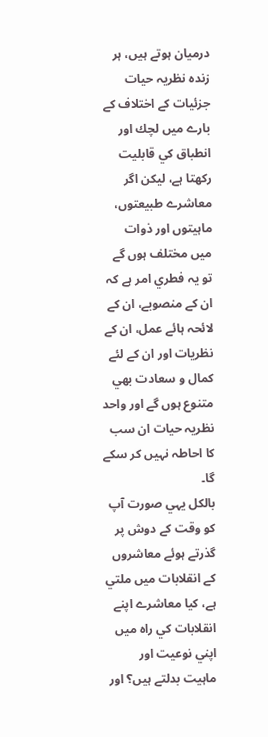درميان ہوتے ہيں، ہر زندہ نظريہ حيات جزئيات كے اختلاف كے بارے ميں لچك اور انطباق كي قابليت ركھتا ہے، ليكن اگر معاشرے طبيعتوں، ماہيتوں اور ذوات ميں مختلف ہوں گے تو يہ فطري امر ہے كہ ان كے منصوبے، ان كے لائحہ ہائے عمل، ان كے نظريات اور ان كے لئے كمال و سعادت بھي متنوع ہوں گے اور واحد نظريہ حيات ان سب كا احاطہ نہيں كر سكے گا۔
بالكل يہي صورت آپ كو وقت كے دوش پر گذرتے ہوئے معاشروں كے انقلابات ميں ملتي ہے، كيا معاشرے اپنے انقلابات كي راہ ميں اپني نوعيت اور ماہيت بدلتے ہيں؟ اور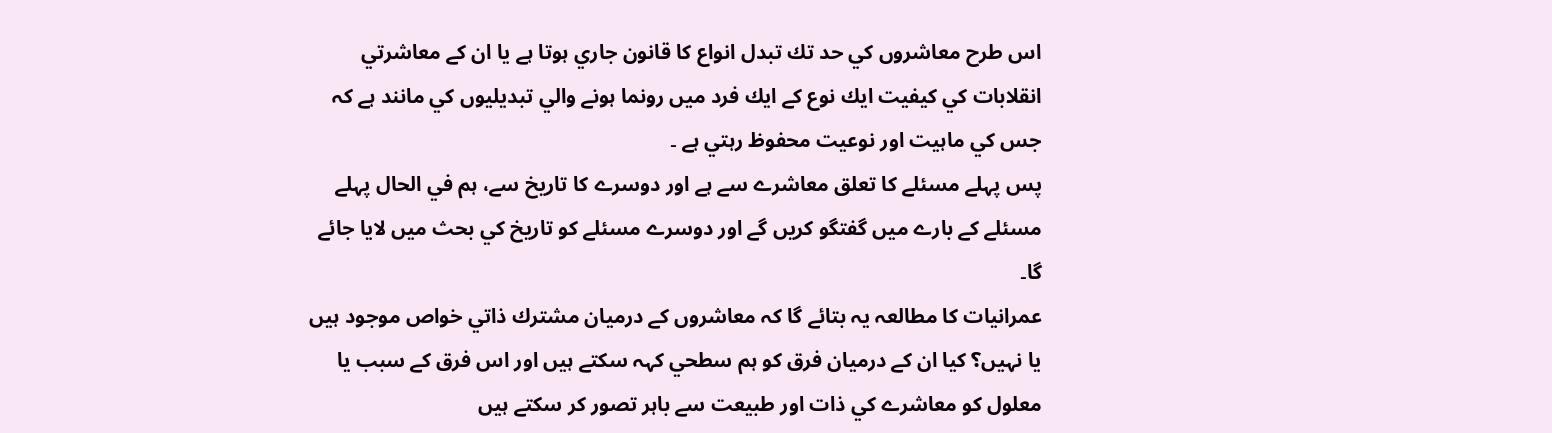اس طرح معاشروں كي حد تك تبدل انواع كا قانون جاري ہوتا ہے يا ان كے معاشرتي انقلابات كي كيفيت ايك نوع كے ايك فرد ميں رونما ہونے والي تبديليوں كي مانند ہے كہ جس كي ماہيت اور نوعيت محفوظ رہتي ہے ۔
پس پہلے مسئلے كا تعلق معاشرے سے ہے اور دوسرے كا تاريخ سے، ہم في الحال پہلے مسئلے كے بارے ميں گفتگو كريں گے اور دوسرے مسئلے كو تاريخ كي بحث ميں لايا جائے گا۔
عمرانيات كا مطالعہ يہ بتائے گا كہ معاشروں كے درميان مشترك ذاتي خواص موجود ہيں يا نہيں؟ كيا ان كے درميان فرق كو ہم سطحي كہہ سكتے ہيں اور اس فرق كے سبب يا معلول كو معاشرے كي ذات اور طبيعت سے باہر تصور كر سكتے ہيں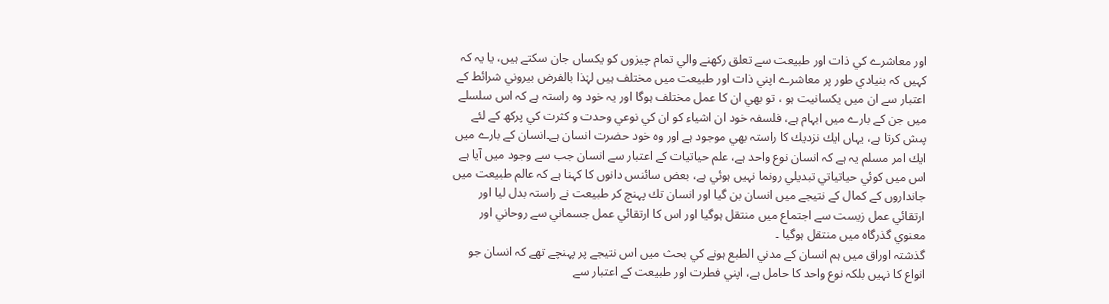اور معاشرے كي ذات اور طبيعت سے تعلق ركھنے والي تمام چيزوں كو يكساں جان سكتے ہيں، يا يہ كہ كہيں كہ بنيادي طور پر معاشرے اپني ذات اور طبيعت ميں مختلف ہيں لہٰذا بالفرض بيروني شرائط كے اعتبار سے ان ميں يكسانيت ہو ، تو بھي ان كا عمل مختلف ہوگا اور يہ خود وہ راستہ ہے كہ اس سلسلے ميں جن كے بارے ميں ابہام ہے، فلسفہ خود ان اشياء كو ان كي نوعي وحدت و كثرت كي پركھ كے لئے پىش كرتا ہے، يہاں ايك نزديك كا راستہ بھي موجود ہے اور وہ خود حضرت انسان ہے۔انسان كے بارے ميں ايك امر مسلم يہ ہے كہ انسان نوع واحد ہے، علم حياتيات كے اعتبار سے انسان جب سے وجود ميں آيا ہے اس ميں كوئي حياتياتي تبديلي رونما نہيں ہوئي ہے، بعض سائنس دانوں كا كہنا ہے كہ عالم طبيعت ميں جانداروں كے كمال كے نتيجے ميں انسان بن گيا اور انسان تك پہنچ كر طبيعت نے راستہ بدل ليا اور ارتقائي عمل زيست سے اجتماع ميں منتقل ہوگيا اور اس كا ارتقائي عمل جسماني سے روحاني اور معنوي گذرگاہ ميں منتقل ہوگيا ۔
گذشتہ اوراق ميں ہم انسان كے مدني الطبع ہونے كي بحث ميں اس نتيجے پر پہنچے تھے كہ انسان جو انواع كا نہيں بلكہ نوع واحد كا حامل ہے، اپني فطرت اور طبيعت كے اعتبار سے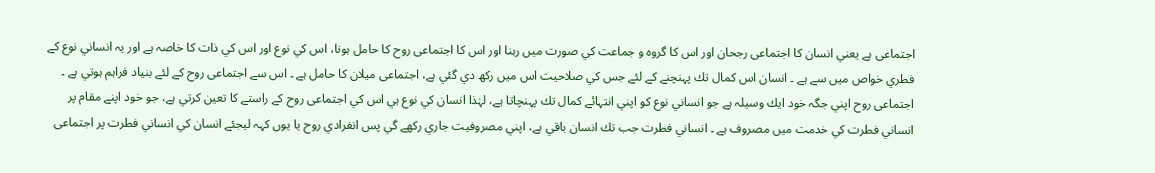اجتماعى ہے يعني انسان كا اجتماعى رجحان اور اس كا گروہ و جماعت كي صورت ميں رہنا اور اس كا اجتماعى روح كا حامل ہونا، اس كي نوع اور اس كي ذات كا خاصہ ہے اور يہ انساني نوع كے فطري خواص ميں سے ہے ۔ انسان اس كمال تك پہنچنے كے لئے جس كي صلاحيت اس ميں ركھ دي گئي ہے، اجتماعى ميلان كا حامل ہے ۔ اس سے اجتماعى روح كے لئے بنياد فراہم ہوتي ہے ۔ اجتماعى روح اپني جگہ خود ايك وسيلہ ہے جو انساني نوع كو اپني انتہائے كمال تك پہنچاتا ہے، لہٰذا انسان كي نوع ہي اس كي اجتماعى روح كے راستے كا تعين كرتي ہے، جو خود اپنے مقام پر انساني فطرت كي خدمت ميں مصروف ہے ۔ انساني فطرت جب تك انسان باقي ہے، اپني مصروفيت جاري ركھے گي پس انفرادي روح يا يوں كہہ ليجئے انسان كي انساني فطرت پر اجتماعى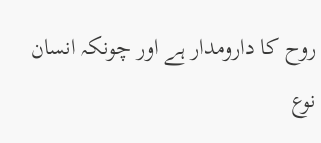روح كا دارومدار ہے اور چونكہ انسان نوع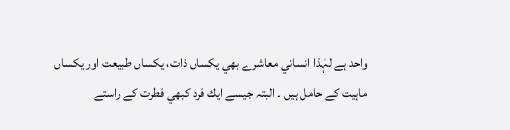واحد ہے لہٰذا انساني معاشرے بھي يكساں ذات، يكساں طبيعت اور يكساں ماہيت كے حامل ہيں ۔ البتہ جيسے ايك فرد كبھي فطرت كے راستے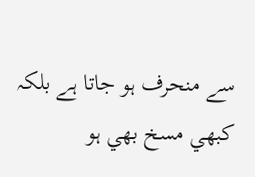سے منحرف ہو جاتا ہے بلكہ كبھي مسخ بھي ہو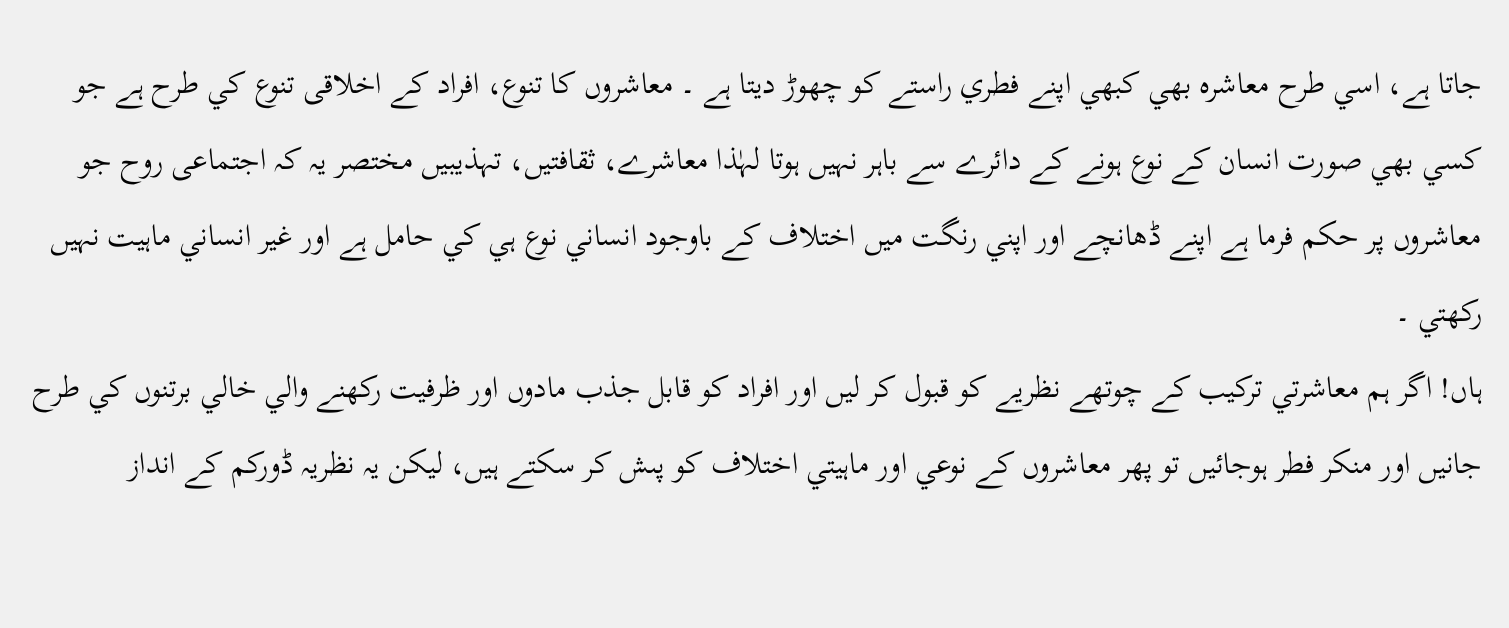جاتا ہے، اسي طرح معاشرہ بھي كبھي اپنے فطري راستے كو چھوڑ ديتا ہے ۔ معاشروں كا تنوع، افراد كے اخلاقى تنوع كي طرح ہے جو كسي بھي صورت انسان كے نوع ہونے كے دائرے سے باہر نہيں ہوتا لہٰذا معاشرے، ثقافتيں، تہذيبيں مختصر يہ كہ اجتماعى روح جو معاشروں پر حكم فرما ہے اپنے ڈھانچے اور اپني رنگت ميں اختلاف كے باوجود انساني نوع ہي كي حامل ہے اور غير انساني ماہيت نہيں ركھتي ۔
ہاں! اگر ہم معاشرتي تركيب كے چوتھے نظريے كو قبول كر ليں اور افراد كو قابل جذب مادوں اور ظرفيت ركھنے والي خالي برتنوں كي طرح جانيں اور منكر فطر ہوجائيں تو پھر معاشروں كے نوعي اور ماہيتي اختلاف كو پىش كر سكتے ہيں، ليكن يہ نظريہ ڈوركم كے انداز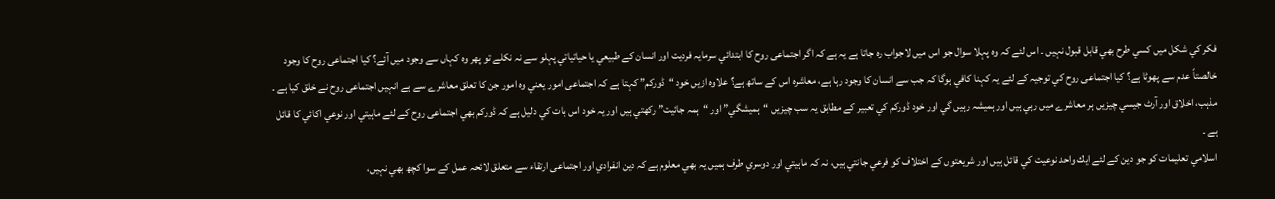فكر كي شكل ميں كسي طرح بھي قابل قبول نہيں ۔ اس لئے كہ وہ پہلا سوال جو اس ميں لاجواب رہ جاتا ہے يہ ہے كہ اگر اجتماعى روح كا ابتدائي سرمايہ فرديت اور انسان كے طبيعي يا حياتياتي پہلو سے نہ نكلے تو پھر وہ كہاں سے وجود ميں آئے؟ كيا اجتماعى روح كا وجود خالصتاً عدم سے پھوٹا ہے؟ كيا اجتماعى روح كي توجيہ كے لئے يہ كہنا كافي ہوگا كہ جب سے انسان كا وجود رہا ہے، معاشرہ اس كے ساتھ ہے؟ علاوہ ازيں خود “ڈوركم” كہتا ہے كہ اجتماعى امور يعني وہ امور جن كا تعلق معاشرے سے ہے انہيں اجتماعى روح نے خلق كيا ہے ۔ مذہب، اخلاق اور آرٹ جيسي چيزيں ہر معاشرے ميں رہي ہيں اور ہميشہ رہيں گي اور خود ڈوركم كي تعبير كے مطابق يہ سب چيزيں “ہميشگي” اور “ہمہ جائيت” ركھتي ہيں اور يہ خود اس بات كي دليل ہے كہ ڈوركم بھي اجتماعى روح كے لئے ماہيتي اور نوعي اكائي كا قائل ہے ۔
اسلامي تعليمات كو جو دين كے لئے ايك واحد نوعيت كي قائل ہيں اور شريعتوں كے اختلاف كو فرعي جانتي ہيں، نہ كہ ماہيتي اور دوسري طرف ہميں يہ بھي معلوم ہے كہ دين انفرادي اور اجتماعى ارتقاء سے متعلق لائحہ عمل كے سوا كچھ بھي نہيں،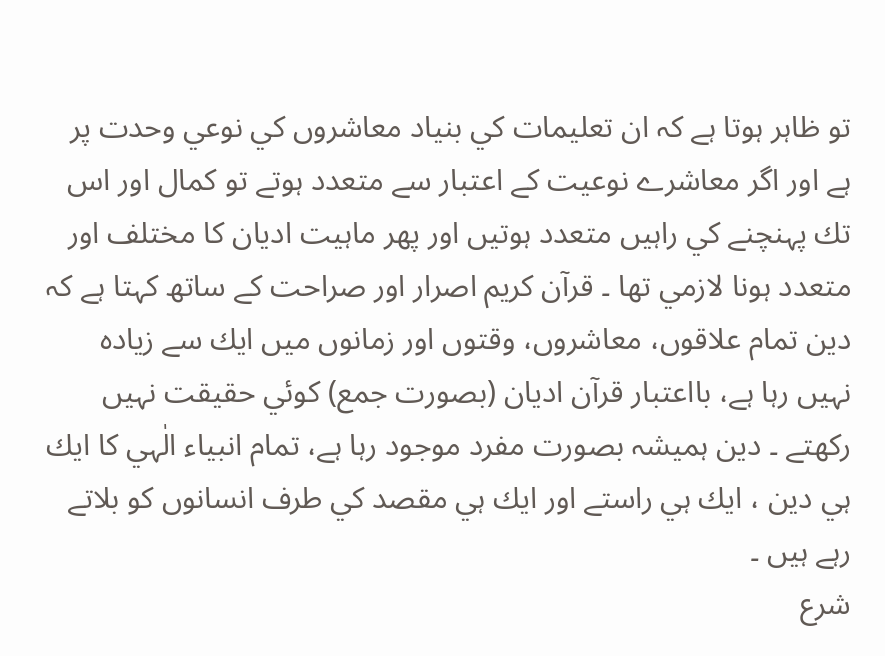تو ظاہر ہوتا ہے كہ ان تعليمات كي بنياد معاشروں كي نوعي وحدت پر ہے اور اگر معاشرے نوعيت كے اعتبار سے متعدد ہوتے تو كمال اور اس تك پہنچنے كي راہيں متعدد ہوتيں اور پھر ماہيت اديان كا مختلف اور متعدد ہونا لازمي تھا ۔ قرآن كريم اصرار اور صراحت كے ساتھ كہتا ہے كہ دين تمام علاقوں، معاشروں، وقتوں اور زمانوں ميں ايك سے زيادہ نہيں رہا ہے، بااعتبار قرآن اديان (بصورت جمع) كوئي حقيقت نہيں ركھتے ۔ دين ہميشہ بصورت مفرد موجود رہا ہے، تمام انبياء الٰہي كا ايك ہي دين ، ايك ہي راستے اور ايك ہي مقصد كي طرف انسانوں كو بلاتے رہے ہيں ۔
شرع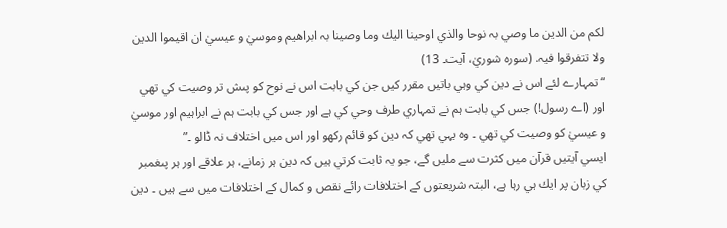لكم من الدين ما وصي بہ نوحا والذي اوحينا اليك وما وصينا بہ ابراھيم وموسيٰ و عيسيٰ ان اقيموا الدين ولا تتفرقوا فيہ. (سورہ شوريٰ، آيت۔ 13)
“تمہارے لئے اس نے دين كي وہي باتيں مقرر كيں جن كي بابت اس نے نوح كو پىش تر وصيت كي تھي اور (اے رسول!) جس كي بابت ہم نے تمہاري طرف وحي كي ہے اور جس كي بابت ہم نے ابراہيم اور موسيٰ و عيسيٰ كو وصيت كي تھي ۔ وہ يہي تھي كہ دين كو قائم ركھو اور اس ميں اختلاف نہ ڈالو ۔”
ايسي آيتيں قرآن ميں كثرت سے مليں گے، جو يہ ثابت كرتي ہيں كہ دين ہر زمانے، ہر علاقے اور ہر پىغمبر كي زبان پر ايك ہي رہا ہے، البتہ شريعتوں كے اختلافات رائے نقص و كمال كے اختلافات ميں سے ہيں ۔ دين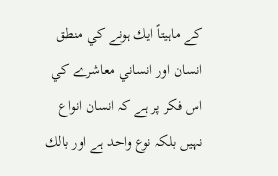كے ماہيتاً ايك ہونے كي منطق انسان اور انساني معاشرے كي اس فكر پر ہے كہ انسان انواع نہيں بلكہ نوع واحد ہے اور بالك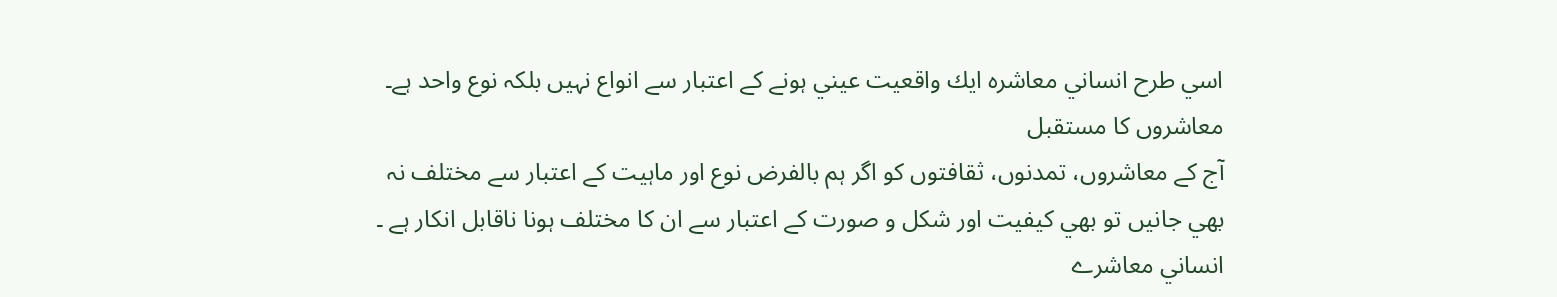اسي طرح انساني معاشرہ ايك واقعيت عيني ہونے كے اعتبار سے انواع نہيں بلكہ نوع واحد ہے۔
معاشروں كا مستقبل
آج كے معاشروں، تمدنوں، ثقافتوں كو اگر ہم بالفرض نوع اور ماہيت كے اعتبار سے مختلف نہ بھي جانيں تو بھي كيفيت اور شكل و صورت كے اعتبار سے ان كا مختلف ہونا ناقابل انكار ہے ۔ انساني معاشرے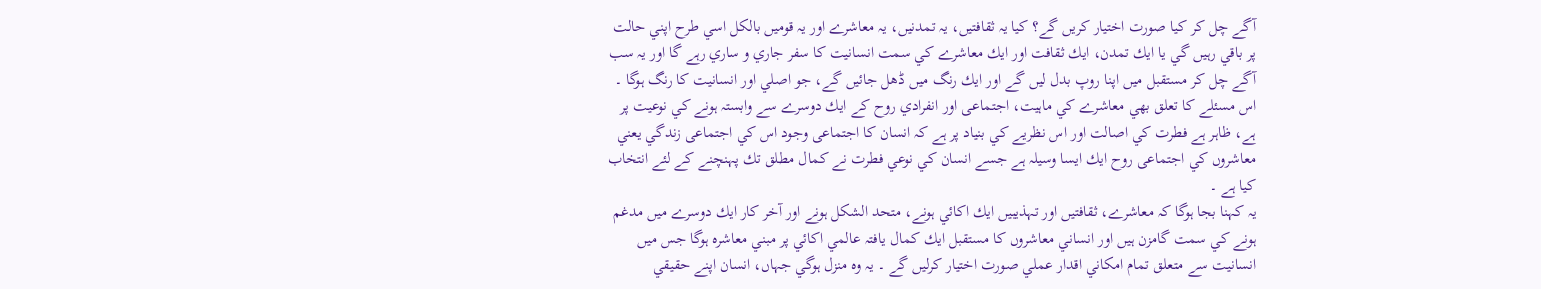آگے چل كر كيا صورت اختيار كريں گے؟ كيا يہ ثقافتيں، يہ تمدنيں، يہ معاشرے اور يہ قوميں بالكل اسي طرح اپني حالت پر باقي رہيں گي يا ايك تمدن، ايك ثقافت اور ايك معاشرے كي سمت انسانيت كا سفر جاري و ساري رہے گا اور يہ سب آگے چل كر مستقبل ميں اپنا روپ بدل ليں گے اور ايك رنگ ميں ڈھل جائيں گے، جو اصلي اور انسانيت كا رنگ ہوگا ۔ اس مسئلے كا تعلق بھي معاشرے كي ماہيت، اجتماعى اور انفرادي روح كے ايك دوسرے سے وابستہ ہونے كي نوعيت پر ہے، ظاہر ہے فطرت كي اصالت اور اس نظريے كي بنياد پر ہے كہ انسان كا اجتماعى وجود اس كي اجتماعى زندگي يعني معاشروں كي اجتماعى روح ايك ايسا وسيلہ ہے جسے انسان كي نوعي فطرت نے كمال مطلق تك پہنچنے كے لئے انتخاب كيا ہے ۔
يہ كہنا بجا ہوگا كہ معاشرے، ثقافتيں اور تہذيبيں ايك اكائي ہونے، متحد الشكل ہونے اور آخر كار ايك دوسرے ميں مدغم ہونے كي سمت گامزن ہيں اور انساني معاشروں كا مستقبل ايك كمال يافتہ عالمي اكائي پر مبني معاشرہ ہوگا جس ميں انسانيت سے متعلق تمام امكاني اقدار عملي صورت اختيار كرليں گے ۔ يہ وہ منزل ہوگي جہاں، انسان اپنے حقيقي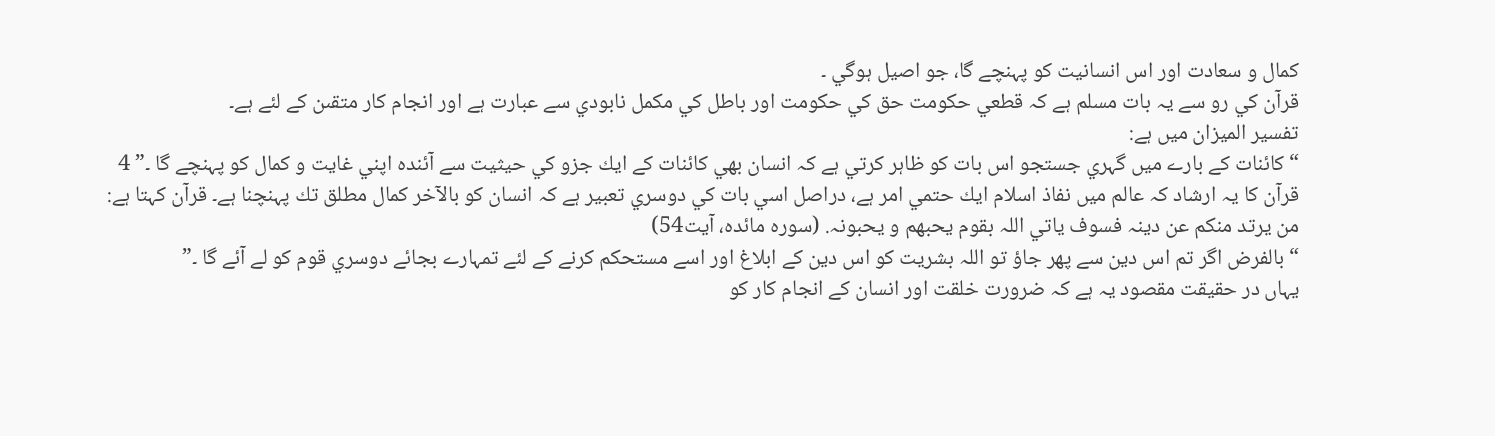كمال و سعادت اور اس انسانيت كو پہنچے گا، جو اصيل ہوگي ۔
قرآن كي رو سے يہ بات مسلم ہے كہ قطعي حكومت حق كي حكومت اور باطل كي مكمل نابودي سے عبارت ہے اور انجام كار متقىن كے لئے ہے۔
تفسير الميزان ميں ہے:
“كائنات كے بارے ميں گہري جستجو اس بات كو ظاہر كرتي ہے كہ انسان بھي كائنات كے ايك جزو كي حيثيت سے آئندہ اپني غايت و كمال كو پہنچے گا ۔” 4
قرآن كا يہ ارشاد كہ عالم ميں نفاذ اسلام ايك حتمي امر ہے، دراصل اسي بات كي دوسري تعبير ہے كہ انسان كو بالآخر كمال مطلق تك پہنچنا ہے۔ قرآن كہتا ہے:
من يرتد منكم عن دينہ فسوف ياتي اللہ بقوم يحبھم و يحبونہ. (سورہ مائدہ، آيت54)
“بالفرض اگر تم اس دين سے پھر جاؤ تو اللہ بشريت كو اس دين كے ابلاغ اور اسے مستحكم كرنے كے لئے تمہارے بجائے دوسري قوم كو لے آئے گا ۔”
يہاں در حقيقت مقصود يہ ہے كہ ضرورت خلقت اور انسان كے انجام كار كو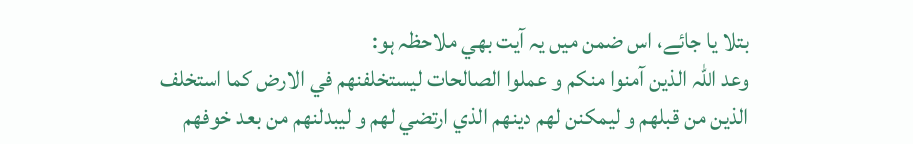بتلا يا جائے، اس ضمن ميں يہ آيت بھي ملاحظہ ہو:
وعد اللہ الذين آمنوا منكم و عملوا الصالحات ليستخلفنھم في الارض كما استخلف الذين من قبلھم و ليمكنن لھم دينھم الذي ارتضي لھم و ليبدلنھم من بعد خوفھم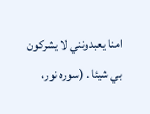امنا يعبدونني لا يشركون بي شيئا . (سورہ نور،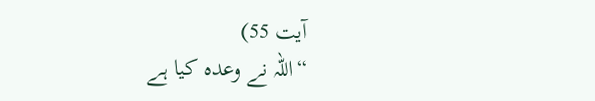آيت 55)
“اللہ نے وعدہ كيا ہے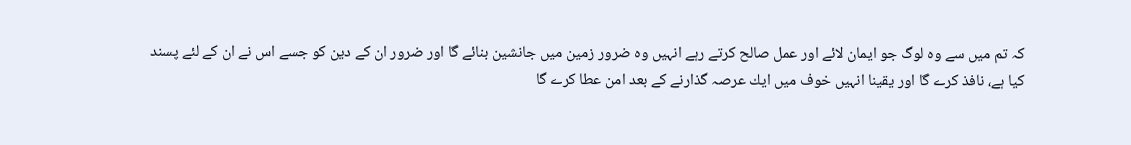كہ تم ميں سے وہ لوگ جو ايمان لائے اور عمل صالح كرتے رہے انہيں وہ ضرور زمين ميں جانشين بنائے گا اور ضرور ان كے دين كو جسے اس نے ان كے لئے پسند كيا ہے، نافذ كرے گا اور يقينا انہيں خوف ميں ايك عرصہ گذارنے كے بعد امن عطا كرے گا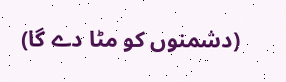(دشمنوں كو مٹا دے گا)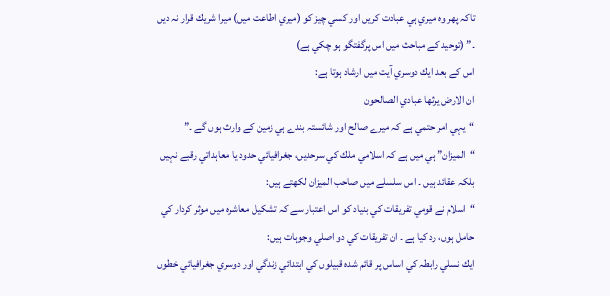تاكہ پھر وہ ميري ہي عبادت كريں اور كسي چيز كو (ميري اطاعت ميں) ميرا شريك قرار نہ ديں ۔” (توحيد كے مباحث ميں اس پرگفتگو ہو چكي ہے)
اس كے بعد ايك دوسري آيت ميں ارشاد ہوتا ہے:
ان الارض يرثھا عبادي الصالحون
“يہي امر حتمي ہے كہ ميرے صالح اور شائستہ بندے ہي زمين كے وارث ہوں گے ۔”
“الميزان” ہي ميں ہے كہ اسلامي ملك كي سرحديں، جغرافيائي حدود يا معاہداتي رقبے نہيں بلكہ عقائد ہيں ۔ اس سلسلے ميں صاحب الميزان لكھتے ہيں:
“اسلام نے قومي تفريقات كي بنياد كو اس اعتبار سے كہ تشكيل معاشرہ ميں موثر كردار كي حامل ہوں، رد كيا ہے ۔ ان تفريقات كي دو اصلي وجوہات ہيں:
ايك نسلي رابطہ كي اساس پر قائم شدہ قبيلوں كي ابتدائي زندگي اور دوسري جغرافيائي خطوں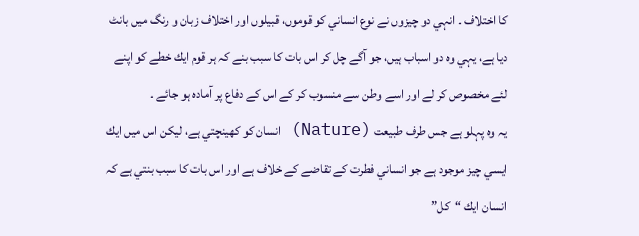كا اختلاف ۔ انہي دو چيزوں نے نوع انساني كو قوموں، قبيلوں اور اختلاف زبان و رنگ ميں بانٹ ديا ہے، يہي وہ دو اسباب ہيں، جو آگے چل كر اس بات كا سبب بنے كہ ہر قوم ايك خطے كو اپنے لئے مخصوص كر لے اور اسے وطن سے منسوب كر كے اس كے دفاع پر آمادہ ہو جائے ۔
يہ وہ پہلو ہے جس طرف طبيعت (Nature) انسان كو كھينچتي ہے، ليكن اس ميں ايك ايسي چيز موجود ہے جو انساني فطرت كے تقاضے كے خلاف ہے اور اس بات كا سبب بنتي ہے كہ انسان ايك “كل”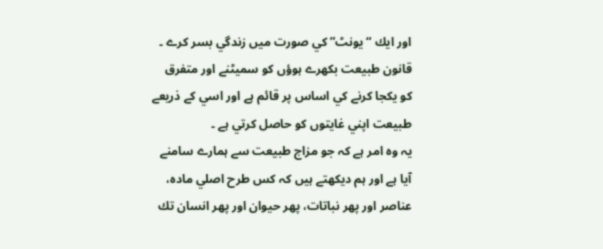اور ايك “يونٹ” كي صورت ميں زندگي بسر كرے ۔ قانون طبيعت بكھرے ہوؤں كو سميٹنے اور متفرق كو يكجا كرنے كي اساس پر قائم ہے اور اسي كے ذريعے طبيعت اپني غايتوں كو حاصل كرتي ہے ۔
يہ وہ امر ہے كہ جو مزاج طبيعت سے ہمارے سامنے آيا ہے اور ہم ديكھتے ہيں كہ كس طرح اصلي مادہ، عناصر اور پھر نباتات، پھر حيوان اور پھر انسان تك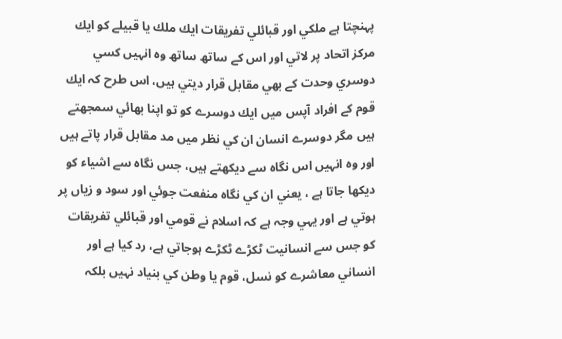پہنچتا ہے ملكي اور قبائلي تفريقات ايك ملك يا قبيلے كو ايك مركز اتحاد پر لاتي اور اس كے ساتھ ساتھ وہ انہيں كسي دوسري وحدت كے بھي مقابل قرار ديتي ہيں، اس طرح كہ ايك قوم كے افراد آپس ميں ايك دوسرے كو تو اپنا بھائي سمجھتے ہيں مگر دوسرے انسان ان كي نظر ميں مد مقابل قرار پاتے ہيں اور وہ انہيں اس نگاہ سے ديكھتے ہيں، جس نگاہ سے اشياء كو ديكھا جاتا ہے ، يعني ان كي نگاہ منفعت جوئي اور سود و زياں پر ہوتي ہے اور يہي وجہ ہے كہ اسلام نے قومي اور قبائلي تفريقات كو جس سے انسانيت ٹكڑے ٹكڑے ہوجاتي ہے، رد كيا ہے اور انساني معاشرے كو نسل، قوم يا وطن كي بنياد نہيں بلكہ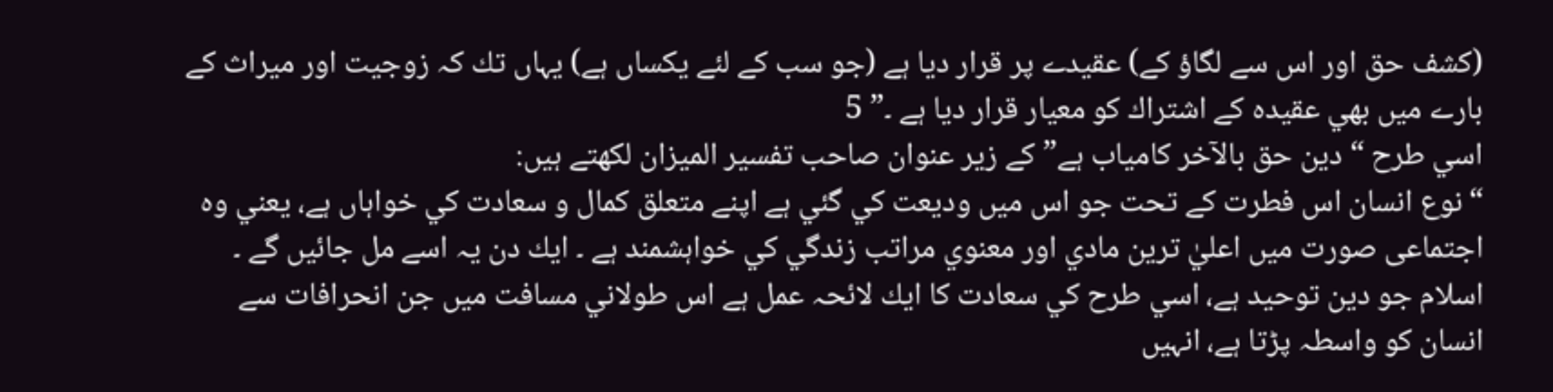(كشف حق اور اس سے لگاؤ كے) عقيدے پر قرار ديا ہے (جو سب كے لئے يكساں ہے) يہاں تك كہ زوجيت اور ميراث كے بارے ميں بھي عقيدہ كے اشتراك كو معيار قرار ديا ہے ۔” 5
اسي طرح “دين حق بالآخر كامياب ہے” كے زير عنوان صاحب تفسير الميزان لكھتے ہيں:
“نوع انسان اس فطرت كے تحت جو اس ميں وديعت كي گئي ہے اپنے متعلق كمال و سعادت كي خواہاں ہے، يعني وہ اجتماعى صورت ميں اعليٰ ترين مادي اور معنوي مراتب زندگي كي خواہشمند ہے ۔ ايك دن يہ اسے مل جائيں گے ۔ اسلام جو دين توحيد ہے، اسي طرح كي سعادت كا ايك لائحہ عمل ہے اس طولاني مسافت ميں جن انحرافات سے انسان كو واسطہ پڑتا ہے، انہيں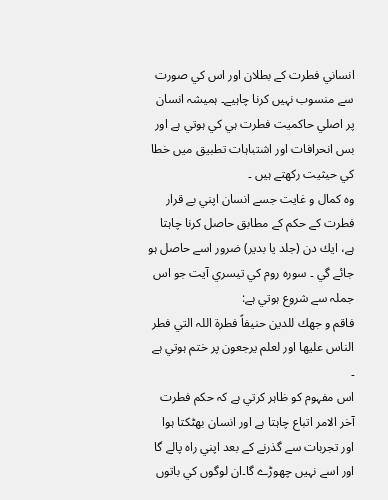انساني فطرت كے بطلان اور اس كي صورت سے منسوب نہيں كرنا چاہيے۔ ہميشہ انسان پر اصلي حاكميت فطرت ہي كي ہوتي ہے اور بس انحرافات اور اشتباہات تطبيق ميں خطا كي حيثيت ركھتے ہيں ۔
وہ كمال و غايت جسے انسان اپني بے قرار فطرت كے حكم كے مطابق حاصل كرنا چاہتا ہے، ايك دن (جلد يا بدير) ضرور اسے حاصل ہو جائے گي ۔ سورہ روم كي تيسري آيت جو اس جملہ سے شروع ہوتي ہے:
فاقم و جھك للدين حنيفاً فطرۃ اللہ التي فطر الناس عليھا اور لعلم يرجعون پر ختم ہوتي ہے ۔
اس مفہوم كو ظاہر كرتي ہے كہ حكم فطرت آخر الامر اتباع چاہتا ہے اور انسان بھٹكتا ہوا اور تجربات سے گذرنے كے بعد اپني راہ پالے گا اور اسے نہيں چھوڑے گا۔ان لوگوں كي باتوں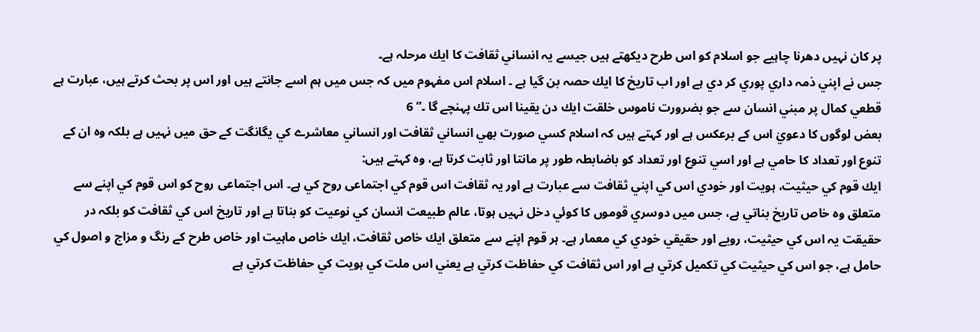پر كان نہيں دھرنا چاہيے جو اسلام كو اس طرح ديكھتے ہيں جيسے يہ انساني ثقافت كا ايك مرحلہ ہے۔
جس نے اپني ذمہ داري پوري كر دي ہے اور اب تاريخ كا ايك حصہ بن گيا ہے ۔ اسلام اس مفہوم ميں كہ جس ميں ہم اسے جانتے ہيں اور اس پر بحث كرتے ہيں، عبارت ہے قطعي كمال پر مبني انسان سے جو بضرورت ناموس خلقت ايك دن يقينا اس تك پہنچے گا ۔” 6
بعض لوگوں كا دعويٰ اس كے برعكس ہے اور كہتے ہيں كہ اسلام كسي صورت بھي انساني ثقافت اور انساني معاشرے كي يگانگت كے حق ميں نہيں ہے بلكہ وہ ان كے تنوع اور تعداد كا حامي ہے اور اسي تنوع اور تعداد كو باضابطہ طور پر مانتا اور ثابت كرتا ہے، وہ كہتے ہيں:
ايك قوم كي حيثيت، ہويت اور خودي اس كي اپني ثقافت سے عبارت ہے اور يہ ثقافت اس قوم كي اجتماعى روح كي ہے۔ اس اجتماعى روح كو اس قوم كي اپنے سے متعلق وہ خاص تاريخ بناتي ہے، جس ميں دوسري قوموں كا كوئي دخل نہيں ہوتا، عالم طبيعت انسان كي نوعيت كو بناتا ہے اور تاريخ اس كي ثقافت كو بلكہ در حقيقت يہ اس كي حيثيت، رويے اور حقيقي خودي كي معمار ہے۔ ہر قوم اپنے سے متعلق ايك خاص ثقافت، ايك خاص ماہيت اور خاص طرح كے رنگ و مزاج و اصول كي حامل ہے، جو اس كي حيثيت كي تكميل كرتي ہے اور اس ثقافت كي حفاظت كرتي ہے يعني اس ملت كي ہويت كي حفاظت كرتي ہے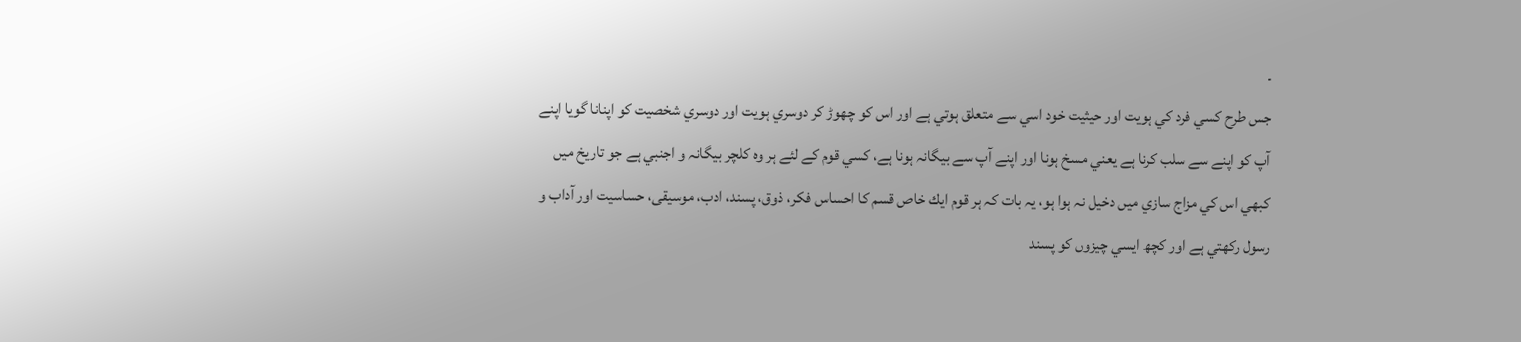۔
جس طرح كسي فرد كي ہويت اور حيثيت خود اسي سے متعلق ہوتي ہے اور اس كو چھوڑ كر دوسري ہويت اور دوسري شخصيت كو اپنانا گويا اپنے آپ كو اپنے سے سلب كرنا ہے يعني مسخ ہونا اور اپنے آپ سے بيگانہ ہونا ہے، كسي قوم كے لئے ہر وہ كلچر بيگانہ و اجنبي ہے جو تاريخ ميں كبھي اس كي مزاج سازي ميں دخيل نہ ہوا ہو، يہ بات كہ ہر قوم ايك خاص قسم كا احساس فكر، ذوق، پسند، ادب، موسيقى، حساسيت اور آداب و رسول ركھتي ہے اور كچھ ايسي چيزوں كو پسند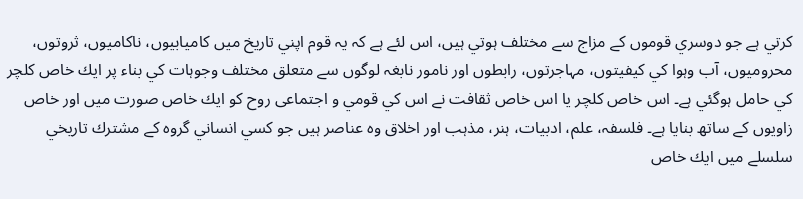كرتي ہے جو دوسري قوموں كے مزاج سے مختلف ہوتي ہيں، اس لئے ہے كہ يہ قوم اپني تاريخ ميں كاميابيوں، ناكاميوں، ثروتوں، محروميوں، آب وہوا كي كيفيتوں، مہاجرتوں، رابطوں اور نامور نابغہ لوگوں سے متعلق مختلف وجوہات كي بناء پر ايك خاص كلچر كي حامل ہوگئي ہے۔ اس خاص كلچر يا اس خاص ثقافت نے اس كي قومي و اجتماعى روح كو ايك خاص صورت ميں اور خاص زاويوں كے ساتھ بنايا ہے۔ فلسفہ، علم، ادبيات، ہنر، مذہب اور اخلاق وہ عناصر ہيں جو كسي انساني گروہ كے مشترك تاريخي سلسلے ميں ايك خاص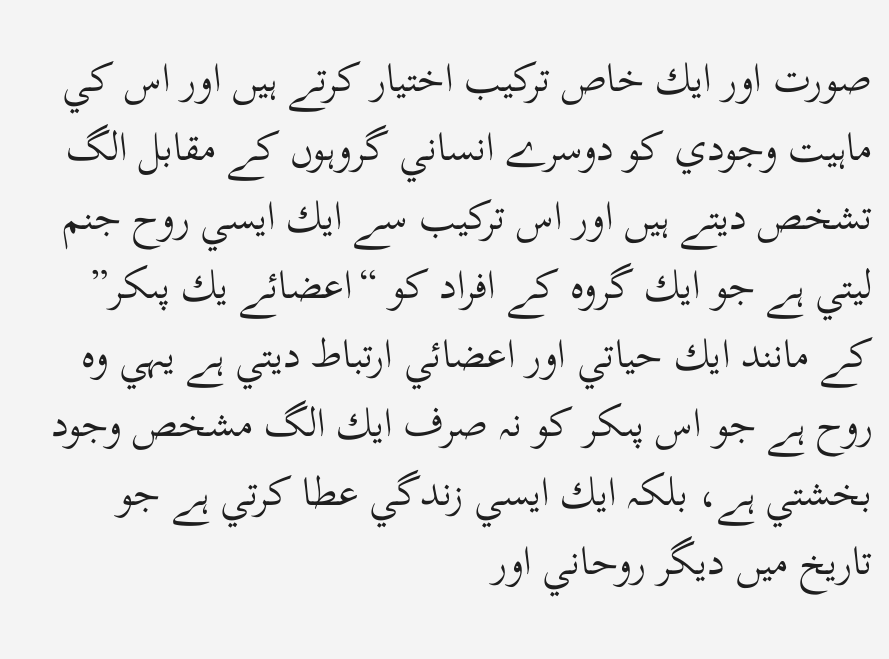صورت اور ايك خاص تركيب اختيار كرتے ہيں اور اس كي ماہيت وجودي كو دوسرے انساني گروہوں كے مقابل الگ تشخص ديتے ہيں اور اس تركيب سے ايك ايسي روح جنم ليتي ہے جو ايك گروہ كے افراد كو “اعضائے يك پىكر” كے مانند ايك حياتي اور اعضائي ارتباط ديتي ہے يہي وہ روح ہے جو اس پىكر كو نہ صرف ايك الگ مشخص وجود بخشتي ہے، بلكہ ايك ايسي زندگي عطا كرتي ہے جو تاريخ ميں ديگر روحاني اور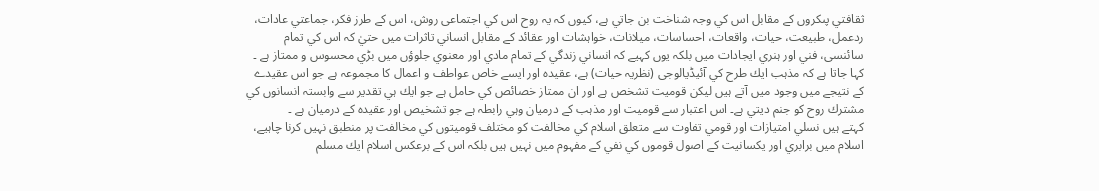ثقافتي پىكروں كے مقابل اس كي وجہ شناخت بن جاتي ہے، كيوں كہ يہ روح اس كي اجتماعى روش، اس كے طرز فكر، جماعتي عادات، ردعمل، طبيعت، حيات، واقعات، احساسات، ميلانات، خواہشات اور عقائد كے مقابل انساني تاثرات ميں حتيٰ كہ اس كي تمام سائنسى، فني اور ہنري ايجادات ميں بلكہ يوں كہيے كہ انساني زندگي كے تمام مادي اور معنوي جلوؤں ميں بڑي محسوس و ممتاز ہے ۔
كہا جاتا ہے كہ مذہب ايك طرح كي آئيڈيالوجى (نظريہ حيات) ہے، عقيدہ اور ايسے خاص عواطف و اعمال كا مجموعہ ہے جو اس عقيدے كے نتيجے ميں وجود ميں آتے ہيں ليكن قوميت تشخص ہے اور ان ممتاز خصائص كي حامل ہے جو ايك ہي تقدير سے وابستہ انسانوں كي مشترك روح كو جنم ديتي ہے۔ اس اعتبار سے قوميت اور مذہب كے درميان وہي رابطہ ہے جو تشخيص اور عقيدہ كے درميان ہے ۔
كہتے ہيں نسلي امتيازات اور قومي تفاوت سے متعلق اسلام كي مخالفت كو مختلف قوميتوں كي مخالفت پر منطبق نہيں كرنا چاہيے، اسلام ميں برابري اور يكسانيت كے اصول قوموں كي نفي كے مفہوم ميں نہيں ہيں بلكہ اس كے برعكس اسلام ايك مسلم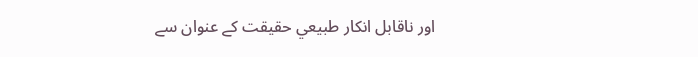اور ناقابل انكار طبيعي حقيقت كے عنوان سے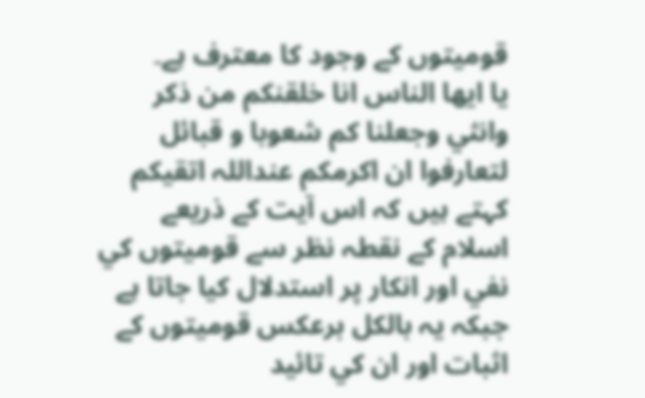قوميتوں كے وجود كا معترف ہے۔
يا ايھا الناس انا خلقنكم من ذكر وانثي وجعلنا كم شعوبا و قبائل لتعارفوا ان اكرمكم عنداللہ اتقيكم
كہتے ہيں كہ اس آيت كے ذريعے اسلام كے نقطہ نظر سے قوميتوں كي نفي اور انكار پر استدلال كيا جاتا ہے جبكہ يہ بالكل برعكس قوميتوں كے اثبات اور ان كي تائيد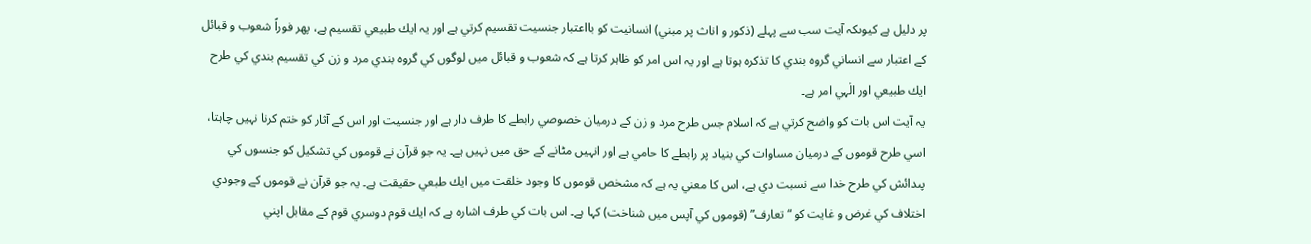پر دليل ہے كيوںكہ آيت سب سے پہلے (ذكور و اناث پر مبني) انسانيت كو بااعتبار جنسيت تقسيم كرتي ہے اور يہ ايك طبيعي تقسيم ہے، پھر فوراً شعوب و قبائل كے اعتبار سے انساني گروہ بندي كا تذكرہ ہوتا ہے اور يہ اس امر كو ظاہر كرتا ہے كہ شعوب و قبائل ميں لوگوں كي گروہ بندي مرد و زن كي تقسيم بندي كي طرح ايك طبيعي اور الٰہي امر ہے۔
يہ آيت اس بات كو واضح كرتي ہے كہ اسلام جس طرح مرد و زن كے درميان خصوصي رابطے كا طرف دار ہے اور جنسيت اور اس كے آثار كو ختم كرنا نہيں چاہتا، اسي طرح قوموں كے درميان مساوات كي بنياد پر رابطے كا حامي ہے اور انہيں مٹانے كے حق ميں نہيں ہے۔ يہ جو قرآن نے قوموں كي تشكيل كو جنسوں كي پىدائش كي طرح خدا سے نسبت دي ہے، اس كا معني يہ ہے كہ مشخص قوموں كا وجود خلقت ميں ايك طبعي حقيقت ہے۔ يہ جو قرآن نے قوموں كے وجودي اختلاف كي غرض و غايت كو “تعارف” (قوموں كي آپس ميں شناخت) كہا ہے۔ اس بات كي طرف اشارہ ہے كہ ايك قوم دوسري قوم كے مقابل اپني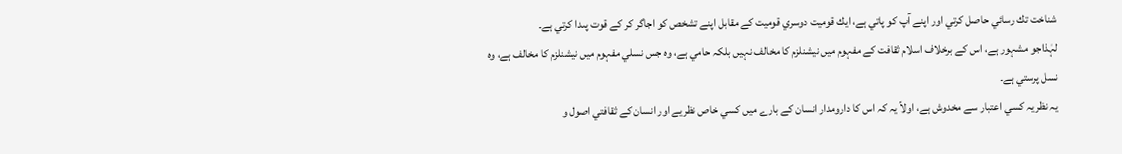شناخت تك رسائي حاصل كرتي اور اپنے آپ كو پاتي ہے، ايك قوميت دوسري قوميت كے مقابل اپنے تشخص كو اجاگر كر كے قوت پىدا كرتي ہے۔
لہٰذاجو مشہور ہے، اس كے برخلاف اسلام ثقافت كے مفہوم ميں نيشنلزم كا مخالف نہيں بلكہ حامي ہے، وہ جس نسلي مفہوم ميں نيشنلزم كا مخالف ہے، وہ نسل پرستي ہے۔
يہ نظريہ كسي اعتبار سے مخدوش ہے، اولاً يہ كہ اس كا دارومدار انسان كے بارے ميں كسي خاص نظريے اور انسان كے ثقافتي اصول و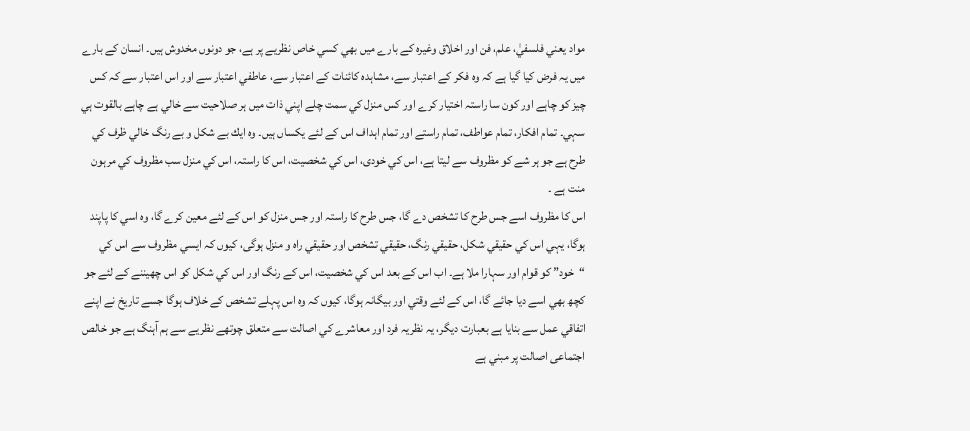مواد يعني فلسفيٰ، علم، فن اور اخلاق وغيرہ كے بارے ميں بھي كسي خاص نظريے پر ہے، جو دونوں مخدوش ہيں۔ انسان كے بارے ميں يہ فرض كيا گيا ہے كہ وہ فكر كے اعتبار سے، مشاہدہ كائنات كے اعتبار سے، عاطفي اعتبار سے اور اس اعتبار سے كہ كس چيز كو چاہے اور كون سا راستہ اختيار كرے اور كس منزل كي سمت چلے اپني ذات ميں ہر صلاحيت سے خالي ہے چاہے بالقوت ہي سہي۔ تمام افكار، تمام عواطف، تمام راستے اور تمام اہداف اس كے لئے يكساں ہيں۔ وہ ايك بے شكل و بے رنگ خالي ظرف كي طرح ہے جو ہر شے كو مظروف سے ليتا ہے، اس كي خودى، اس كي شخصيت، اس كا راستہ، اس كي منزل سب مظروف كي مرہون منت ہے ۔
اس كا مظروف اسے جس طرح كا تشخص دے گا، جس طرح كا راستہ اور جس منزل كو اس كے لئے معين كرے گا، وہ اسي كا پاپند ہوگا، يہي اس كي حقيقي شكل، حقيقي رنگ، حقيقي تشخص اور حقيقي راہ و منزل ہوگى، كيوں كہ ايسي مظروف سے اس كي “خود” كو قوام اور سہارا ملا ہے۔ اب اس كے بعد اس كي شخصيت، اس كے رنگ اور اس كي شكل كو اس چھيننے كے لئے جو كچھ بھي اسے ديا جائے گا، اس كے لئے وقتي اور بيگانہ ہوگا، كيوں كہ وہ اس پہلے تشخص كے خلاف ہوگا جسے تاريخ نے اپنے اتفاقي عمل سے بنايا ہے بعبارت ديگر، يہ نظريہ فرد اور معاشرے كي اصالت سے متعلق چوتھے نظريے سے ہم آہنگ ہے جو خالص اجتماعى اصالت پر مبني ہے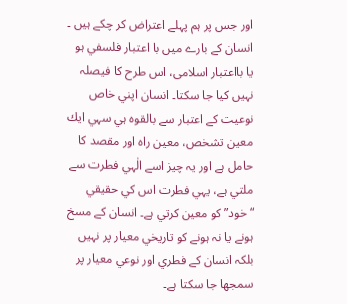اور جس پر ہم پہلے اعتراض كر چكے ہيں ۔
انسان كے بارے ميں با اعتبار فلسفي ہو يا بااعتبار اسلامى، اس طرح كا فيصلہ نہيں كيا جا سكتا۔ انسان اپني خاص نوعيت كے اعتبار سے بالقوہ ہي سہي ايك معين تشخص، معين راہ اور مقصد كا حامل ہے اور يہ چيز اسے الٰہي فطرت سے ملتي ہے، يہي فطرت اس كي حقيقي “خود” كو معين كرتي ہے۔ انسان كے مسخ ہونے يا نہ ہونے كو تاريخي معيار پر نہيں بلكہ انسان كے فطري اور نوعي معيار پر سمجھا جا سكتا ہے۔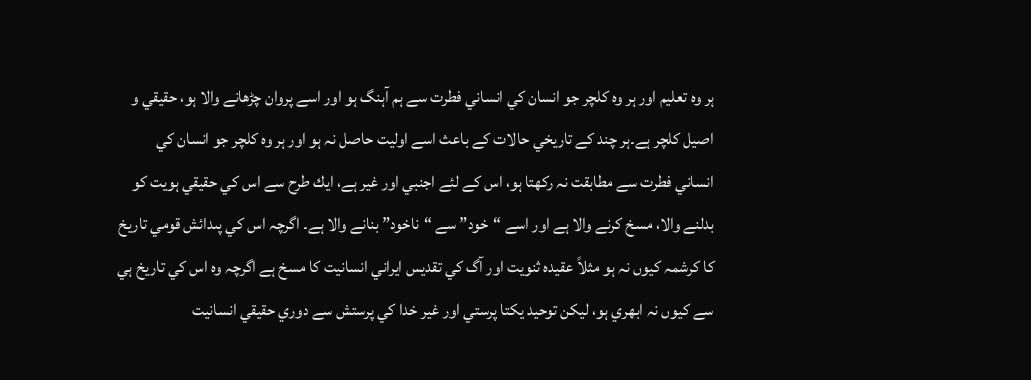ہر وہ تعليم اور ہر وہ كلچر جو انسان كي انساني فطرت سے ہم آہنگ ہو اور اسے پروان چڑھانے والا ہو، حقيقي و اصيل كلچر ہے۔ہر چند كے تاريخي حالات كے باعث اسے اوليت حاصل نہ ہو اور ہر وہ كلچر جو انسان كي انساني فطرت سے مطابقت نہ ركھتا ہو، اس كے لئے اجنبي اور غير ہے، ايك طرح سے اس كي حقيقي ہويت كو بدلنے والا، مسخ كرنے والا ہے اور اسے “خود” سے “ناخود” بنانے والا ہے۔ اگرچہ اس كي پىدائش قومي تاريخ كا كرشمہ كيوں نہ ہو مثلاً عقيدہ ثنويت اور آگ كي تقديس ايراني انسانيت كا مسخ ہے اگرچہ وہ اس كي تاريخ ہي سے كيوں نہ ابھري ہو، ليكن توحيد يكتا پرستي اور غير خدا كي پرستش سے دوري حقيقي انسانيت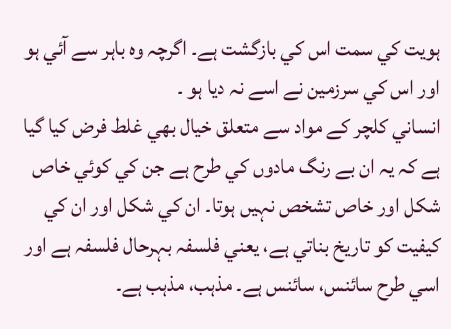ہويت كي سمت اس كي بازگشت ہے۔ اگرچہ وہ باہر سے آئي ہو اور اس كي سرزمين نے اسے نہ ديا ہو ۔
انساني كلچر كے مواد سے متعلق خيال بھي غلط فرض كيا گيا ہے كہ يہ ان بے رنگ مادوں كي طرح ہے جن كي كوئي خاص شكل اور خاص تشخص نہيں ہوتا۔ ان كي شكل اور ان كي كيفيت كو تاريخ بناتي ہے، يعني فلسفہ بہرحال فلسفہ ہے اور اسي طرح سائنس، سائنس ہے۔ مذہب، مذہب ہے۔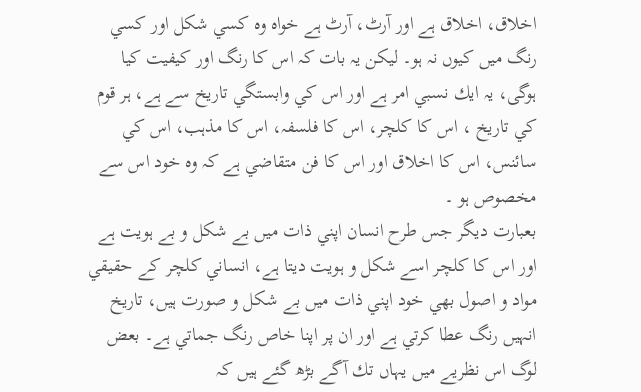اخلاق، اخلاق ہے اور آرٹ، آرٹ ہے خواہ وہ كسي شكل اور كسي رنگ ميں كيوں نہ ہو۔ ليكن يہ بات كہ اس كا رنگ اور كيفيت كيا ہوگى، يہ ايك نسبي امر ہے اور اس كي وابستگي تاريخ سے ہے، ہر قوم كي تاريخ ، اس كا كلچر، اس كا فلسفہ، اس كا مذہب، اس كي سائنس، اس كا اخلاق اور اس كا فن متقاضي ہے كہ وہ خود اس سے مخصوص ہو ۔
بعبارت ديگر جس طرح انسان اپني ذات ميں بے شكل و بے ہويت ہے اور اس كا كلچر اسے شكل و ہويت ديتا ہے، انساني كلچر كے حقيقي مواد و اصول بھي خود اپني ذات ميں بے شكل و صورت ہيں، تاريخ انہيں رنگ عطا كرتي ہے اور ان پر اپنا خاص رنگ جماتي ہے۔ بعض لوگ اس نظريے ميں يہاں تك آگے بڑھ گئے ہيں كہ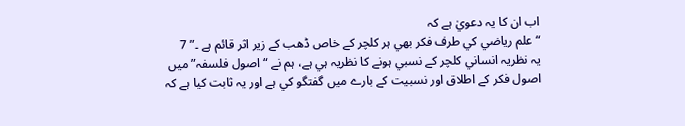اب ان كا يہ دعويٰ ہے كہ
“علم رياضي كي طرف فكر بھي ہر كلچر كے خاص ڈھب كے زير اثر قائم ہے ۔” 7
يہ نظريہ انساني كلچر كے نسبي ہونے كا نظريہ ہي ہے، ہم نے “اصول فلسفہ” ميں اصول فكر كے اطلاق اور نسبيت كے بارے ميں گفتگو كي ہے اور يہ ثابت كيا ہے كہ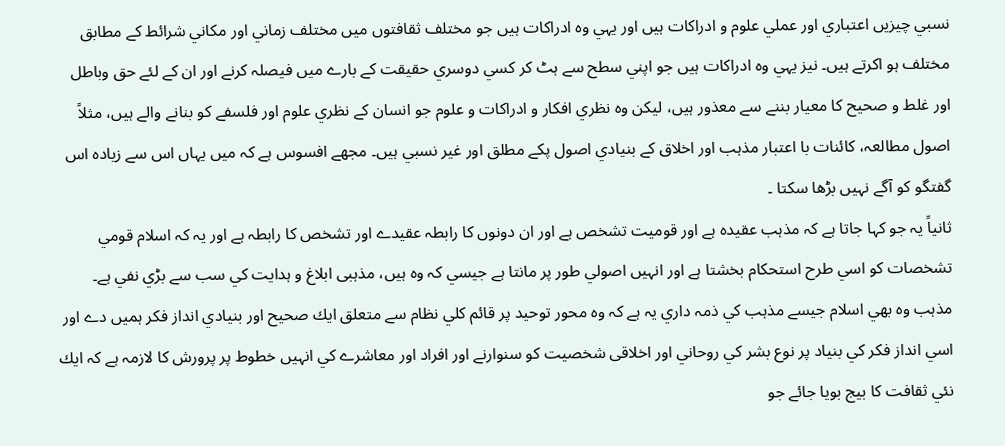نسبي چيزيں اعتباري اور عملي علوم و ادراكات ہيں اور يہي وہ ادراكات ہيں جو مختلف ثقافتوں ميں مختلف زماني اور مكاني شرائط كے مطابق مختلف ہو اكرتے ہيں۔ نيز يہي وہ ادراكات ہيں جو اپني سطح سے ہٹ كر كسي دوسري حقيقت كے بارے ميں فيصلہ كرنے اور ان كے لئے حق وباطل اور غلط و صحيح كا معيار بننے سے معذور ہيں، ليكن وہ نظري افكار و ادراكات و علوم جو انسان كے نظري علوم اور فلسفے كو بنانے والے ہيں، مثلاً اصول مطالعہ، كائنات با اعتبار مذہب اور اخلاق كے بنيادي اصول پكے مطلق اور غير نسبي ہيں۔ مجھے افسوس ہے كہ ميں يہاں اس سے زيادہ اس گفتگو كو آگے نہيں بڑھا سكتا ۔
ثانياً يہ جو كہا جاتا ہے كہ مذہب عقيدہ ہے اور قوميت تشخص ہے اور ان دونوں كا رابطہ عقيدے اور تشخص كا رابطہ ہے اور يہ كہ اسلام قومي تشخصات كو اسي طرح استحكام بخشتا ہے اور انہيں اصولي طور پر مانتا ہے جيسي كہ وہ ہيں، مذہبى ابلاغ و ہدايت كي سب سے بڑي نفي ہے۔ مذہب وہ بھي اسلام جيسے مذہب كي ذمہ داري يہ ہے كہ وہ محور توحيد پر قائم كلي نظام سے متعلق ايك صحيح اور بنيادي انداز فكر ہميں دے اور اسي انداز فكر كي بنياد پر نوع بشر كي روحاني اور اخلاقى شخصيت كو سنوارنے اور افراد اور معاشرے كي انہيں خطوط پر پرورش كا لازمہ ہے كہ ايك نئي ثقافت كا بيج بويا جائے جو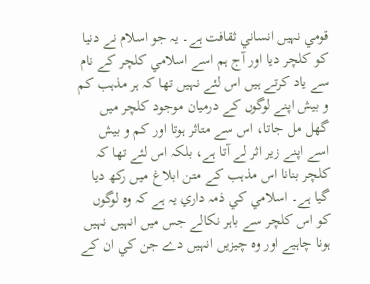قومي نہيں انساني ثقافت ہے۔ يہ جو اسلام نے دنيا كو كلچر ديا اور آج ہم اسے اسلامي كلچر كے نام سے ياد كرتے ہيں اس لئے نہيں تھا كہ ہر مذہب كم و بيش اپنے لوگوں كے درميان موجود كلچر ميں گھل مل جاتا، اس سے متاثر ہوتا اور كم و بيش اسے اپنے زير اثر لے آتا ہے، بلكہ اس لئے تھا كہ كلچر بنانا اس مذہب كے متن ابلاغ ميں ركھ ديا گيا ہے۔ اسلامي كي ذمہ داري يہ ہے كہ وہ لوگوں كو اس كلچر سے باہر نكالے جس ميں انہيں نہيں ہونا چاہيے اور وہ چيزيں انہيں دے جن كي ان كے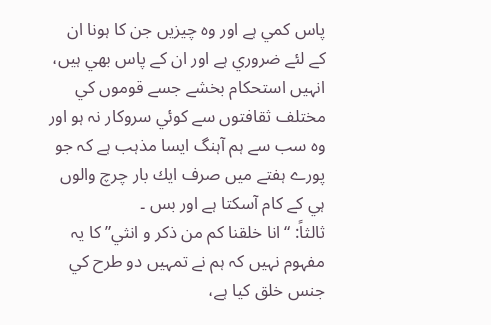پاس كمي ہے اور وہ چيزيں جن كا ہونا ان كے لئے ضروري ہے اور ان كے پاس بھي ہيں، انہيں استحكام بخشے جسے قوموں كي مختلف ثقافتوں سے كوئي سروكار نہ ہو اور وہ سب سے ہم آہنگ ايسا مذہب ہے كہ جو پورے ہفتے ميں صرف ايك بار چرچ والوں ہي كے كام آسكتا ہے اور بس ۔
ثالثاً: “انا خلقنا كم من ذكر و انثي” كا يہ مفہوم نہيں كہ ہم نے تمہيں دو طرح كي جنس خلق كيا ہے،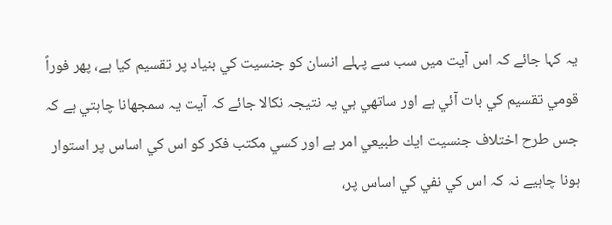يہ كہا جائے كہ اس آيت ميں سب سے پہلے انسان كو جنسيت كي بنياد پر تقسيم كيا ہے، پھر فوراً قومي تقسيم كي بات آئي ہے اور ساتھي ہي يہ نتيجہ نكالا جائے كہ آيت يہ سمجھانا چاہتي ہے كہ جس طرح اختلاف جنسيت ايك طبيعي امر ہے اور كسي مكتب فكر كو اس كي اساس پر استوار ہونا چاہيے نہ كہ اس كي نفي كي اساس پر،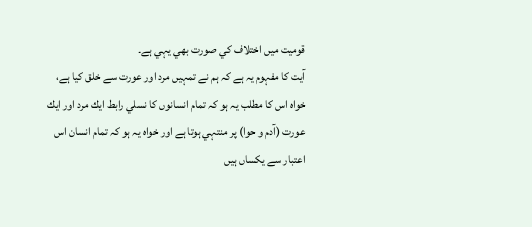قوميت ميں اختلاف كي صورت بھي يہي ہے۔
آيت كا مفہوم يہ ہے كہ ہم نے تمہيں مرد اور عورت سے خلق كيا ہے، خواہ اس كا مطلب يہ ہو كہ تمام انسانوں كا نسلي رابط ايك مرد اور ايك عورت (آدم و حوا) پر منتہي ہوتا ہے اور خواہ يہ ہو كہ تمام انسان اس اعتبار سے يكساں ہيں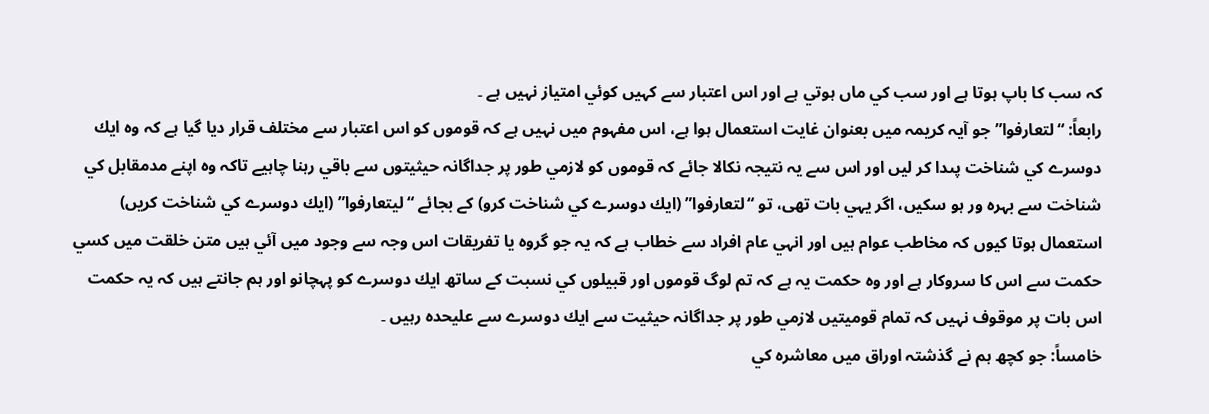كہ سب كا باپ ہوتا ہے اور سب كي ماں ہوتي ہے اور اس اعتبار سے كہيں كوئي امتياز نہيں ہے ۔
رابعاً: “لتعارفوا” جو آيہ كريمہ ميں بعنوان غايت استعمال ہوا ہے، اس مفہوم ميں نہيں ہے كہ قوموں كو اس اعتبار سے مختلف قرار ديا گيا ہے كہ وہ ايك دوسرے كي شناخت پىدا كر ليں اور اس سے يہ نتيجہ نكالا جائے كہ قوموں كو لازمي طور پر جداگانہ حيثيتوں سے باقي رہنا چاہيے تاكہ وہ اپنے مدمقابل كي شناخت سے بہرہ ور ہو سكيں، اگر يہي بات تھى، تو “لتعارفوا” (ايك دوسرے كي شناخت كرو) كے بجائے “ليتعارفوا” (ايك دوسرے كي شناخت كريں) استعمال ہوتا كيوں كہ مخاطب عوام ہيں اور انہي عام افراد سے خطاب ہے كہ يہ جو گروہ يا تفريقات اس وجہ سے وجود ميں آئي ہيں متن خلقت ميں كسي حكمت سے اس كا سروكار ہے اور وہ حكمت يہ ہے كہ تم لوگ قوموں اور قبيلوں كي نسبت كے ساتھ ايك دوسرے كو پہچانو اور ہم جانتے ہيں كہ يہ حكمت اس بات پر موقوف نہيں كہ تمام قوميتيں لازمي طور پر جداگانہ حيثيت سے ايك دوسرے سے عليحدہ رہيں ۔
خامساً: جو كچھ ہم نے گذشتہ اوراق ميں معاشرہ كي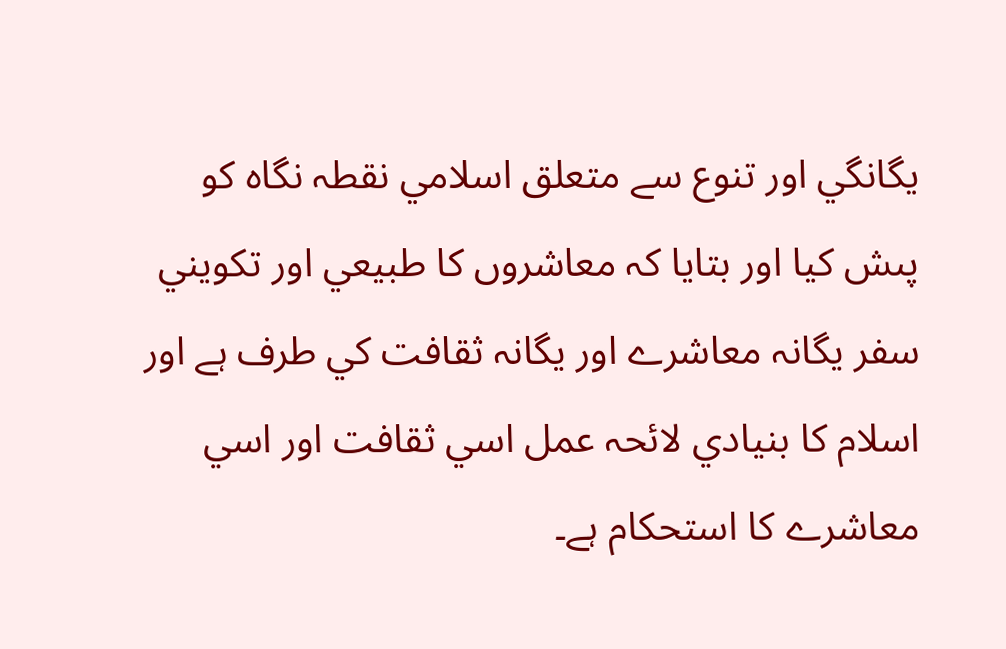يگانگي اور تنوع سے متعلق اسلامي نقطہ نگاہ كو پىش كيا اور بتايا كہ معاشروں كا طبيعي اور تكويني سفر يگانہ معاشرے اور يگانہ ثقافت كي طرف ہے اور اسلام كا بنيادي لائحہ عمل اسي ثقافت اور اسي معاشرے كا استحكام ہے۔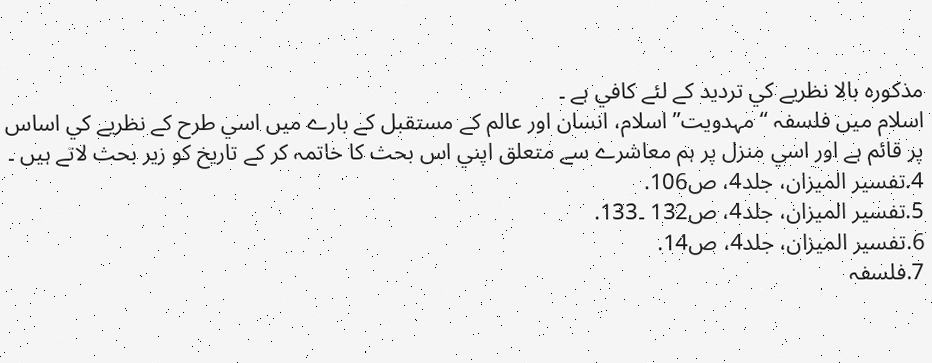مذكورہ بالا نظريے كي ترديد كے لئے كافي ہے ۔
اسلام ميں فلسفہ “مہدويت” اسلام، انسان اور عالم كے مستقبل كے بارے ميں اسي طرح كے نظريے كي اساس پر قائم ہے اور اسي منزل پر ہم معاشرے سے متعلق اپني اس بحث كا خاتمہ كر كے تاريخ كو زير بحث لاتے ہيں ۔
4.تفسير الميزان، جلد4، ص106.
5.تفسير الميزان، جلد4، ص132 ۔133.
6.تفسير الميزان، جلد4، ص14.
7.فلسفہ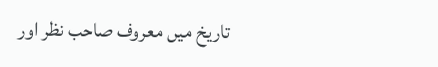تاريخ ميں معروف صاحب نظر اور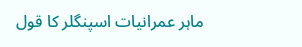ماہر عمرانيات اسپنگلر كا قول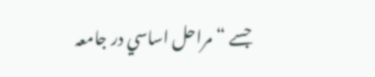جسے “مراحل اساسي در جامعہ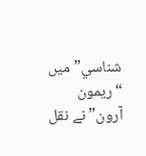شناسي” ميں “ريمون آرون” نے نقل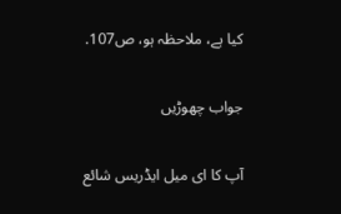كيا ہے، ملاحظہ ہو، ص107.

جواب چھوڑیں

آپ کا ای میل ایڈریس شائع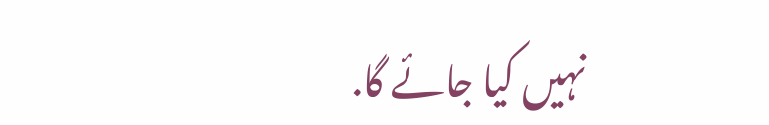نہیں کیا جائے گا.